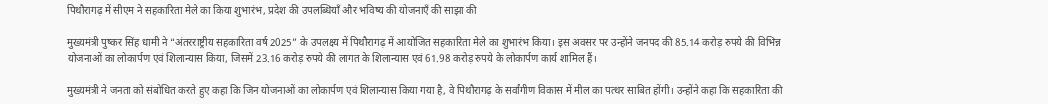पिथौरागढ़ में सीएम ने सहकारिता मेले का किया शुभारंभ, प्रदेश की उपलब्धियाँ और भविष्य की योजनाएँ की साझा की

मुख्यमंत्री पुष्कर सिंह धामी ने “अंतरराष्ट्रीय सहकारिता वर्ष 2025” के उपलक्ष्य में पिथौरागढ़ में आयोजित सहकारिता मेले का शुभारंभ किया। इस अवसर पर उन्होंने जनपद की 85.14 करोड़ रुपये की विभिन्न योजनाओं का लोकार्पण एवं शिलान्यास किया, जिसमें 23.16 करोड़ रुपये की लागत के शिलान्यास एवं 61.98 करोड़ रुपये के लोकार्पण कार्य शामिल हैं।

मुख्यमंत्री ने जनता को संबोधित करते हुए कहा कि जिन योजनाओं का लोकार्पण एवं शिलान्यास किया गया है, वे पिथौरागढ़ के सर्वांगीण विकास में मील का पत्थर साबित होंगी। उन्होंने कहा कि सहकारिता की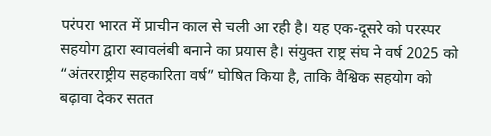परंपरा भारत में प्राचीन काल से चली आ रही है। यह एक-दूसरे को परस्पर सहयोग द्वारा स्वावलंबी बनाने का प्रयास है। संयुक्त राष्ट्र संघ ने वर्ष 2025 को “अंतरराष्ट्रीय सहकारिता वर्ष” घोषित किया है, ताकि वैश्विक सहयोग को बढ़ावा देकर सतत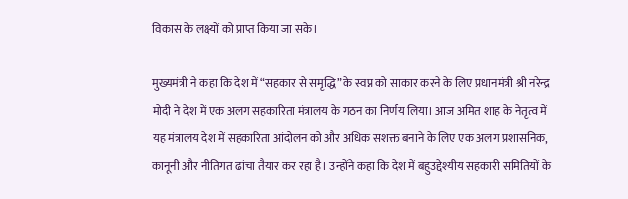विकास के लक्ष्यों को प्राप्त किया जा सके।

मुख्यमंत्री ने कहा कि देश में “सहकार से समृद्धि” के स्वप्न को साकार करने के लिए प्रधानमंत्री श्री नरेन्द्र मोदी ने देश में एक अलग सहकारिता मंत्रालय के गठन का निर्णय लिया। आज अमित शाह के नेतृत्व में यह मंत्रालय देश में सहकारिता आंदोलन को और अधिक सशक्त बनाने के लिए एक अलग प्रशासनिक, कानूनी और नीतिगत ढांचा तैयार कर रहा है। उन्होंने कहा कि देश में बहुउद्देश्यीय सहकारी समितियों के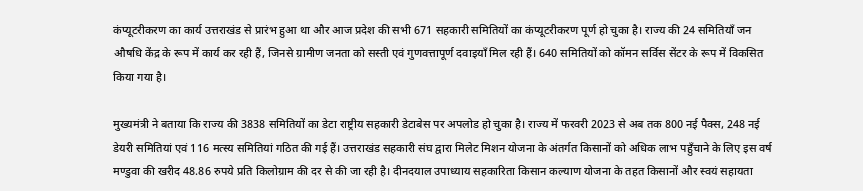कंप्यूटरीकरण का कार्य उत्तराखंड से प्रारंभ हुआ था और आज प्रदेश की सभी 671 सहकारी समितियों का कंप्यूटरीकरण पूर्ण हो चुका है। राज्य की 24 समितियाँ जन औषधि केंद्र के रूप में कार्य कर रही हैं, जिनसे ग्रामीण जनता को सस्ती एवं गुणवत्तापूर्ण दवाइयाँ मिल रही हैं। 640 समितियों को कॉमन सर्विस सेंटर के रूप में विकसित किया गया है।

मुख्यमंत्री ने बताया कि राज्य की 3838 समितियों का डेटा राष्ट्रीय सहकारी डेटाबेस पर अपलोड हो चुका है। राज्य में फरवरी 2023 से अब तक 800 नई पैक्स, 248 नई डेयरी समितियां एवं 116 मत्स्य समितियां गठित की गई हैं। उत्तराखंड सहकारी संघ द्वारा मिलेट मिशन योजना के अंतर्गत किसानों को अधिक लाभ पहुँचाने के लिए इस वर्ष मण्डुवा की खरीद 48.86 रुपये प्रति किलोग्राम की दर से की जा रही है। दीनदयाल उपाध्याय सहकारिता किसान कल्याण योजना के तहत किसानों और स्वयं सहायता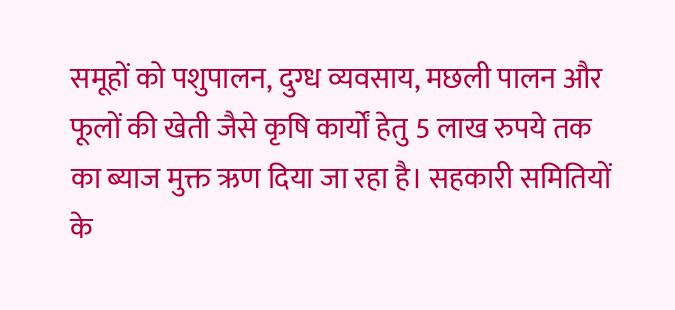समूहों को पशुपालन, दुग्ध व्यवसाय, मछली पालन और फूलों की खेती जैसे कृषि कार्यों हेतु 5 लाख रुपये तक का ब्याज मुक्त ऋण दिया जा रहा है। सहकारी समितियों के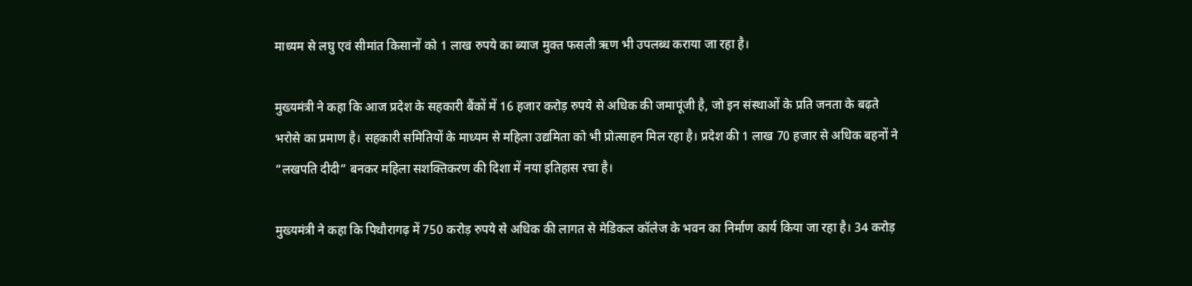माध्यम से लघु एवं सीमांत किसानों को 1 लाख रुपये का ब्याज मुक्त फसली ऋण भी उपलब्ध कराया जा रहा है।

मुख्यमंत्री ने कहा कि आज प्रदेश के सहकारी बैंकों में 16 हजार करोड़ रुपये से अधिक की जमापूंजी है, जो इन संस्थाओं के प्रति जनता के बढ़ते भरोसे का प्रमाण है। सहकारी समितियों के माध्यम से महिला उद्यमिता को भी प्रोत्साहन मिल रहा है। प्रदेश की 1 लाख 70 हजार से अधिक बहनों ने “लखपति दीदी” बनकर महिला सशक्तिकरण की दिशा में नया इतिहास रचा है।

मुख्यमंत्री ने कहा कि पिथौरागढ़ में 750 करोड़ रुपये से अधिक की लागत से मेडिकल कॉलेज के भवन का निर्माण कार्य किया जा रहा है। 34 करोड़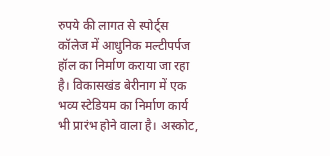रुपये की लागत से स्पोर्ट्स कॉलेज में आधुनिक मल्टीपर्पज हॉल का निर्माण कराया जा रहा है। विकासखंड बेरीनाग में एक भव्य स्टेडियम का निर्माण कार्य भी प्रारंभ होने वाला है। अस्कोट,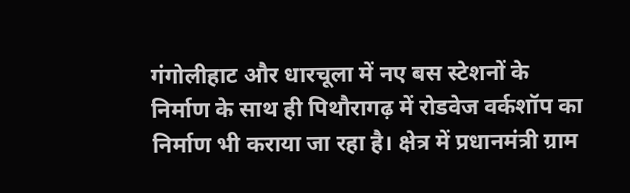गंगोलीहाट और धारचूला में नए बस स्टेशनों के निर्माण के साथ ही पिथौरागढ़ में रोडवेज वर्कशॉप का निर्माण भी कराया जा रहा है। क्षेत्र में प्रधानमंत्री ग्राम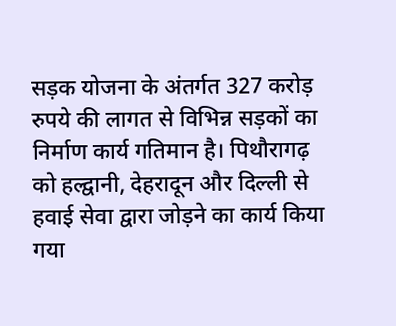सड़क योजना के अंतर्गत 327 करोड़ रुपये की लागत से विभिन्न सड़कों का निर्माण कार्य गतिमान है। पिथौरागढ़ को हल्द्वानी, देहरादून और दिल्ली से हवाई सेवा द्वारा जोड़ने का कार्य किया गया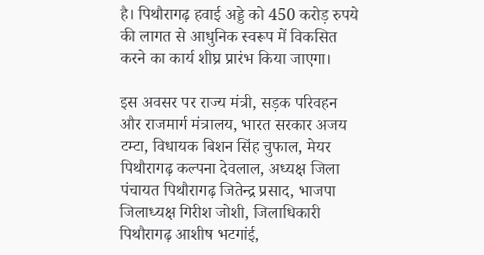है। पिथौरागढ़ हवाई अड्डे को 450 करोड़ रुपये की लागत से आधुनिक स्वरूप में विकसित करने का कार्य शीघ्र प्रारंभ किया जाएगा।

इस अवसर पर राज्य मंत्री, सड़क परिवहन और राजमार्ग मंत्रालय, भारत सरकार अजय टम्टा, विधायक बिशन सिंह चुफाल, मेयर पिथौरागढ़ कल्पना देवलाल, अध्यक्ष जिला पंचायत पिथौरागढ़ जितेन्द्र प्रसाद, भाजपा जिलाध्यक्ष गिरीश जोशी, जिलाधिकारी पिथौरागढ़ आशीष भटगांई,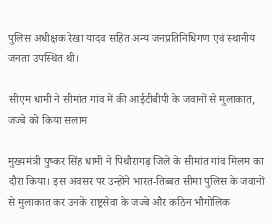पुलिस अधीक्षक रेखा यादव सहित अन्य जनप्रतिनिधिगण एवं स्थानीय जनता उपस्थित थी।

सीएम धामी ने सीमांत गांव में की आईटीबीपी के जवानों से मुलाकात, जज्बे को किया सलाम

मुख्यमंत्री पुष्कर सिंह धामी ने पिथौरागढ़ जिले के सीमांत गांव मिलम का दौरा किया। इस अवसर पर उन्होंने भारत-तिब्बत सीमा पुलिस के जवानों से मुलाकात कर उनके राष्ट्रसेवा के जज्बे और कठिन भौगोलिक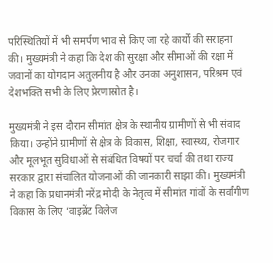परिस्थितियों में भी समर्पण भाव से किए जा रहे कार्यों की सराहना की। मुख्यमंत्री ने कहा कि देश की सुरक्षा और सीमाओं की रक्षा में जवानों का योगदान अतुलनीय है और उनका अनुशासन, परिश्रम एवं देशभक्ति सभी के लिए प्रेरणास्रोत है।

मुख्यमंत्री ने इस दौरान सीमांत क्षेत्र के स्थानीय ग्रामीणों से भी संवाद किया। उन्होंने ग्रामीणों से क्षेत्र के विकास, शिक्षा, स्वास्थ्य, रोजगार और मूलभूत सुविधाओं से संबंधित विषयों पर चर्चा की तथा राज्य सरकार द्वारा संचालित योजनाओं की जानकारी साझा की। मुख्यमंत्री ने कहा कि प्रधानमंत्री नरेंद्र मोदी के नेतृत्व में सीमांत गांवों के सर्वांगीण विकास के लिए ‘वाइब्रेंट विलेज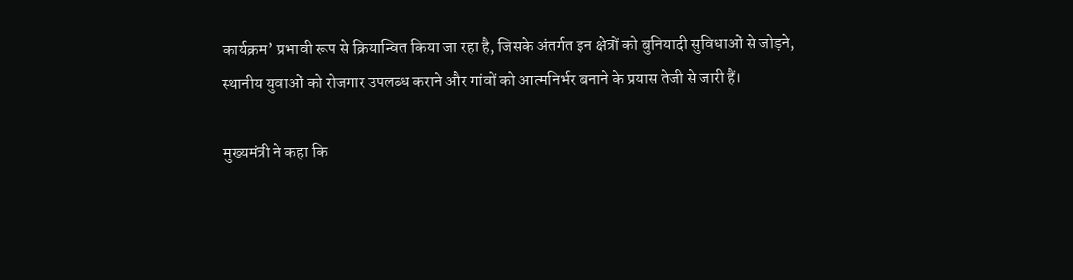कार्यक्रम’ प्रभावी रूप से क्रियान्वित किया जा रहा है, जिसके अंतर्गत इन क्षेत्रों को बुनियादी सुविधाओं से जोड़ने, स्थानीय युवाओं को रोजगार उपलब्ध कराने और गांवों को आत्मनिर्भर बनाने के प्रयास तेजी से जारी हैं।

मुख्यमंत्री ने कहा कि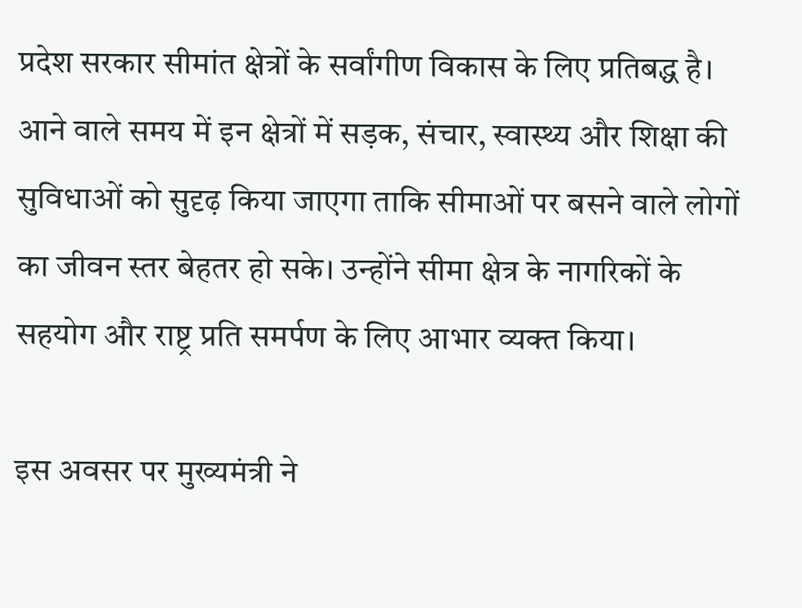प्रदेश सरकार सीमांत क्षेत्रों के सर्वांगीण विकास के लिए प्रतिबद्ध है। आने वाले समय में इन क्षेत्रों में सड़क, संचार, स्वास्थ्य और शिक्षा की सुविधाओं को सुदृढ़ किया जाएगा ताकि सीमाओं पर बसने वाले लोगों का जीवन स्तर बेहतर हो सके। उन्होंने सीमा क्षेत्र के नागरिकों के सहयोग और राष्ट्र प्रति समर्पण के लिए आभार व्यक्त किया।

इस अवसर पर मुख्यमंत्री ने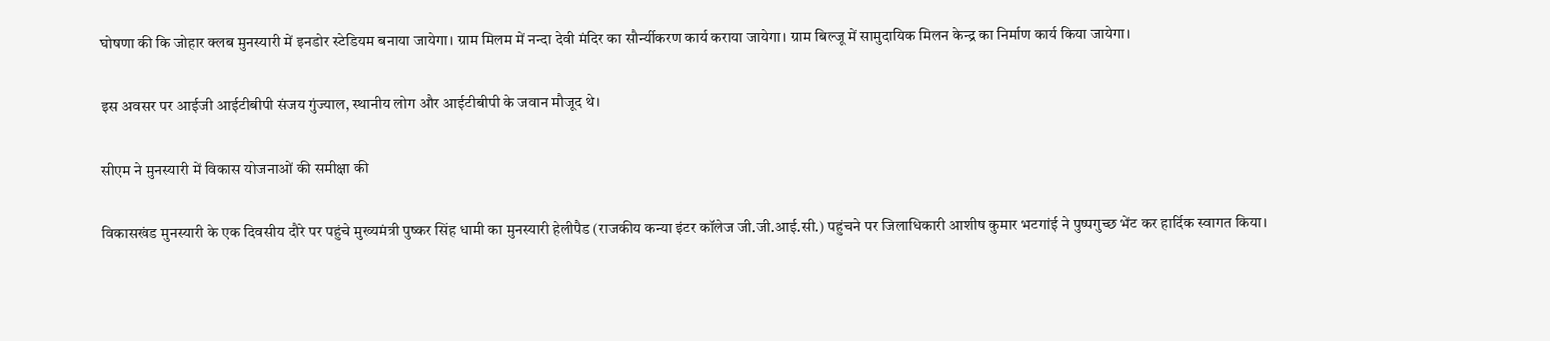घोषणा की कि जोहार क्लब मुनस्यारी में इनडोर स्टेडियम बनाया जायेगा। ग्राम मिलम में नन्दा देवी मंदिर का सौर्न्यीकरण कार्य कराया जायेगा। ग्राम बिल्जू में सामुदायिक मिलन केन्द्र का निर्माण कार्य किया जायेगा।

इस अवसर पर आईजी आईटीबीपी संजय गुंज्याल, स्थानीय लोग और आईटीबीपी के जवान मौजूद थे।

सीएम ने मुनस्यारी में विकास योजनाओं की समीक्षा की

विकासखंड मुनस्यारी के एक दिवसीय दौरे पर पहुंचे मुख्यमंत्री पुष्कर सिंह धामी का मुनस्यारी हेलीपैड (राजकीय कन्या इंटर कॉलेज जी.जी.आई.सी.) पहुंचने पर जिलाधिकारी आशीष कुमार भटगांई ने पुष्पगुच्छ भेंट कर हार्दिक स्वागत किया।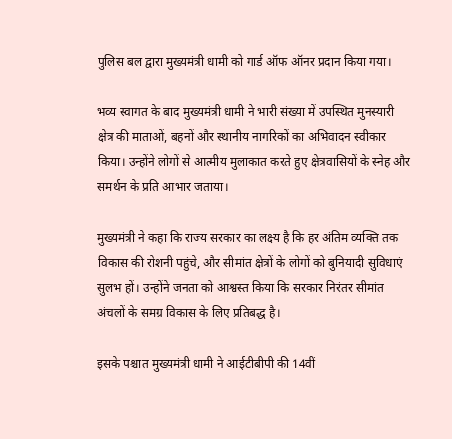पुलिस बल द्वारा मुख्यमंत्री धामी को गार्ड ऑफ ऑनर प्रदान किया गया।

भव्य स्वागत के बाद मुख्यमंत्री धामी ने भारी संख्या में उपस्थित मुनस्यारी क्षेत्र की माताओं, बहनों और स्थानीय नागरिकों का अभिवादन स्वीकार किया। उन्होंने लोगों से आत्मीय मुलाकात करते हुए क्षेत्रवासियों के स्नेह और समर्थन के प्रति आभार जताया।

मुख्यमंत्री ने कहा कि राज्य सरकार का लक्ष्य है कि हर अंतिम व्यक्ति तक विकास की रोशनी पहुंचे, और सीमांत क्षेत्रों के लोगों को बुनियादी सुविधाएं सुलभ हों। उन्होंने जनता को आश्वस्त किया कि सरकार निरंतर सीमांत अंचलों के समग्र विकास के लिए प्रतिबद्ध है।

इसके पश्चात मुख्यमंत्री धामी ने आईटीबीपी की 14वीं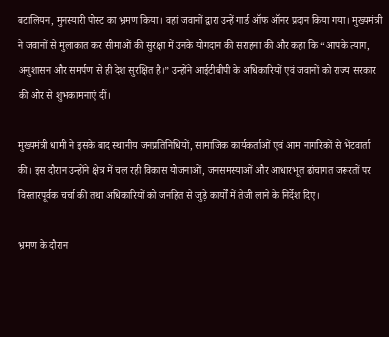बटालियन, मुनस्यारी पोस्ट का भ्रमण किया। वहां जवानों द्वारा उन्हें गार्ड ऑफ ऑनर प्रदान किया गया। मुख्यमंत्री ने जवानों से मुलाकात कर सीमाओं की सुरक्षा में उनके योगदान की सराहना की और कहा कि “आपके त्याग, अनुशासन और समर्पण से ही देश सुरक्षित है।” उन्होंने आईटीबीपी के अधिकारियों एवं जवानों को राज्य सरकार की ओर से शुभकामनाएं दीं।

मुख्यमंत्री धामी ने इसके बाद स्थानीय जनप्रतिनिधियों, सामाजिक कार्यकर्ताओं एवं आम नागरिकों से भेंटवार्ता की। इस दौरान उन्होंने क्षेत्र में चल रही विकास योजनाओं, जनसमस्याओं और आधारभूत ढांचागत जरूरतों पर विस्तारपूर्वक चर्चा की तथा अधिकारियों को जनहित से जुड़े कार्यों में तेजी लाने के निर्देश दिए।

भ्रमण के दौरान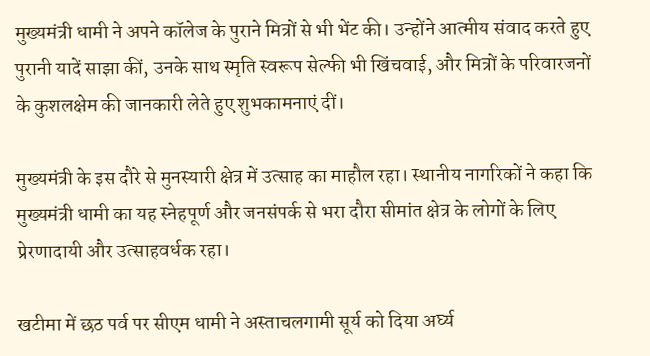मुख्यमंत्री धामी ने अपने कॉलेज के पुराने मित्रों से भी भेंट की। उन्होंने आत्मीय संवाद करते हुए पुरानी यादें साझा कीं, उनके साथ स्मृति स्वरूप सेल्फी भी खिंचवाई, और मित्रों के परिवारजनों के कुशलक्षेम की जानकारी लेते हुए शुभकामनाएं दीं।

मुख्यमंत्री के इस दौरे से मुनस्यारी क्षेत्र में उत्साह का माहौल रहा। स्थानीय नागरिकों ने कहा कि मुख्यमंत्री धामी का यह स्नेहपूर्ण और जनसंपर्क से भरा दौरा सीमांत क्षेत्र के लोगों के लिए प्रेरणादायी और उत्साहवर्धक रहा।

खटीमा में छठ पर्व पर सीएम धामी ने अस्ताचलगामी सूर्य को दिया अर्घ्य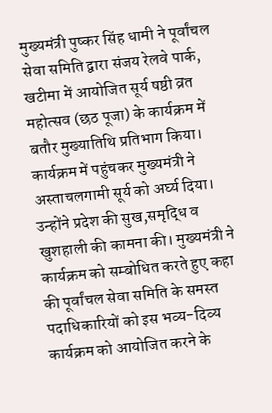मुख्यमंत्री पुष्कर सिंह धामी ने पूर्वांचल सेवा समिति द्वारा संजय रेलवे पार्क, खटीमा में आयोजित सूर्य षष्ठी व्रत महोत्सव (छठ पूजा) के कार्यक्रम में बतौर मुख्यातिथि प्रतिभाग किया। कार्यक्रम में पहुंचकर मुख्यमंत्री ने अस्ताचलगामी सूर्य को अर्घ्य दिया। उन्होंने प्रदेश की सुख,समृद्धि व खुशहाली की कामना की। मुख्यमंत्री ने कार्यक्रम को सम्बोधित करते हुए कहा की पूर्वांचल सेवा समिति के समस्त पदाधिकारियों को इस भव्य-दिव्य कार्यक्रम को आयोजित करने के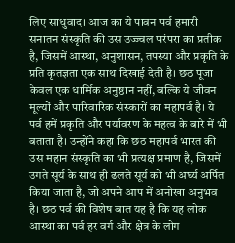लिए साधुवाद। आज का ये पावन पर्व हमारी सनातन संस्कृति की उस उज्ज्वल परंपरा का प्रतीक है, जिसमें आस्था, अनुशासन, तपस्या और प्रकृति के प्रति कृतज्ञता एक साथ दिखाई देती है। छठ पूजा केवल एक धार्मिक अनुष्ठान नहीं, बल्कि ये जीवन मूल्यों और पारिवारिक संस्कारों का महापर्व है। ये पर्व हमें प्रकृति और पर्यावरण के महत्व के बारे में भी बताता है। उन्होंने कहा कि छठ महापर्व भारत की उस महान संस्कृति का भी प्रत्यक्ष प्रमाण है, जिसमें उगते सूर्य के साथ ही ढलते सूर्य को भी अर्घ्य अर्पित किया जाता है, जो अपने आप में अनोखा अनुभव है। छठ पर्व की विशेष बात यह है कि यह लोक आस्था का पर्व हर वर्ग और क्षेत्र के लोग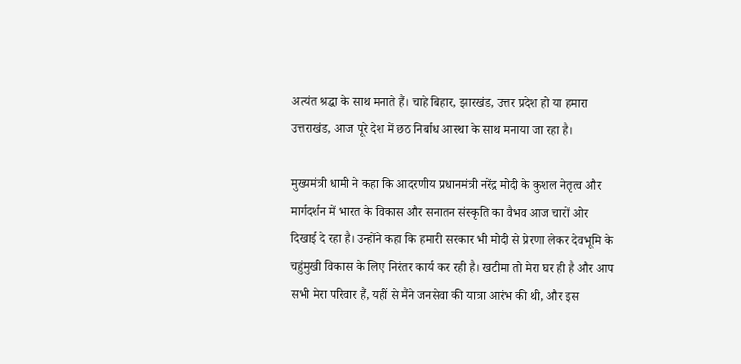अत्यंत श्रद्धा के साथ मनाते हैं। चाहे बिहार, झारखंड, उत्तर प्रदेश हो या हमारा उत्तराखंड, आज पूरे देश में छठ निर्बाध आस्था के साथ मनाया जा रहा है।

मुख्यमंत्री धामी ने कहा कि आदरणीय प्रधानमंत्री नरेंद्र मोदी के कुशल नेतृत्व और मार्गदर्शन में भारत के विकास और सनातन संस्कृति का वैभव आज चारों ओर दिखाई दे रहा है। उन्होंने कहा कि हमारी सरकार भी मोदी से प्रेरणा लेकर देवभूमि के चहुंमुखी विकास के लिए निरंतर कार्य कर रही है। खटीमा तो मेरा घर ही है और आप सभी मेरा परिवार हैं, यहीं से मैंने जनसेवा की यात्रा आरंभ की थी, और इस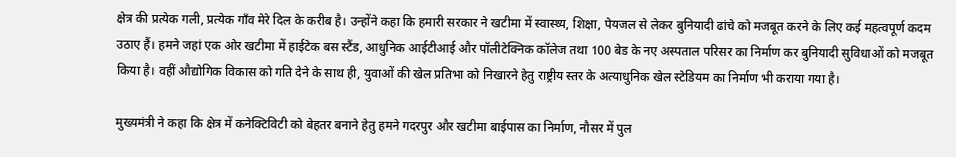क्षेत्र की प्रत्येक गली, प्रत्येक गाँव मेरे दिल के करीब है। उन्होंने कहा कि हमारी सरकार ने खटीमा में स्वास्थ्य, शिक्षा, पेयजल से लेकर बुनियादी ढांचे को मजबूत करने के लिए कई महत्वपूर्ण कदम उठाए हैं। हमने जहां एक ओर खटीमा में हाईटेक बस स्टैंड, आधुनिक आईटीआई और पॉलीटेक्निक कॉलेज तथा 100 बेड के नए अस्पताल परिसर का निर्माण कर बुनियादी सुविधाओं को मजबूत किया है। वहीं औद्योगिक विकास को गति देने के साथ ही, युवाओं की खेल प्रतिभा को निखारने हेतु राष्ट्रीय स्तर के अत्याधुनिक खेल स्टेडियम का निर्माण भी कराया गया है।

मुख्यमंत्री ने कहा कि क्षेत्र में कनेक्टिविटी को बेहतर बनाने हेतु हमने गदरपुर और खटीमा बाईपास का निर्माण, नौसर में पुल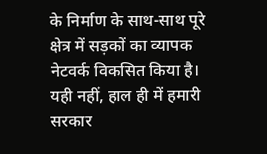के निर्माण के साथ-साथ पूरे क्षेत्र में सड़कों का व्यापक नेटवर्क विकसित किया है। यही नहीं, हाल ही में हमारी सरकार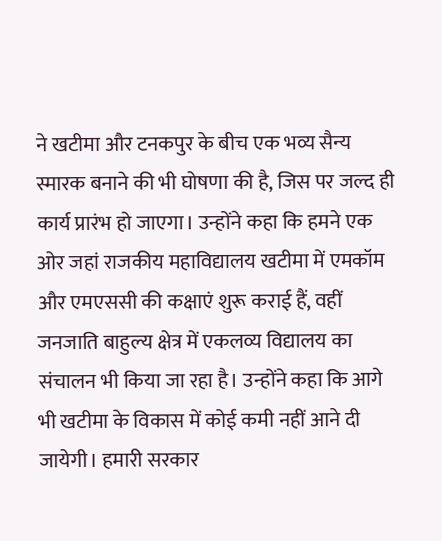ने खटीमा और टनकपुर के बीच एक भव्य सैन्य स्मारक बनाने की भी घोषणा की है, जिस पर जल्द ही कार्य प्रारंभ हो जाएगा। उन्होंने कहा कि हमने एक ओर जहां राजकीय महाविद्यालय खटीमा में एमकॉम और एमएससी की कक्षाएं शुरू कराई हैं, वहीं जनजाति बाहुल्य क्षेत्र में एकलव्य विद्यालय का संचालन भी किया जा रहा है। उन्होंने कहा कि आगे भी खटीमा के विकास में कोई कमी नहीं आने दी जायेगी। हमारी सरकार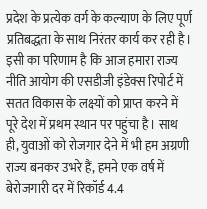प्रदेश के प्रत्येक वर्ग के कल्याण के लिए पूर्ण प्रतिबद्धता के साथ निरंतर कार्य कर रही है। इसी का परिणाम है कि आज हमारा राज्य नीति आयोग की एसडीजी इंडेक्स रिपोर्ट में सतत विकास के लक्ष्यों को प्राप्त करने में पूरे देश में प्रथम स्थान पर पहुंचा है। साथ ही, युवाओं को रोजगार देने में भी हम अग्रणी राज्य बनकर उभरे हैं, हमने एक वर्ष में बेरोजगारी दर में रिकॉर्ड 4.4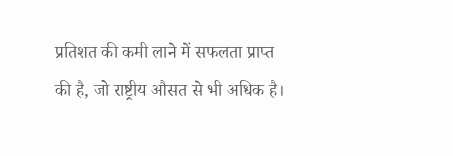प्रतिशत की कमी लाने में सफलता प्राप्त की है, जो राष्ट्रीय औसत से भी अधिक है।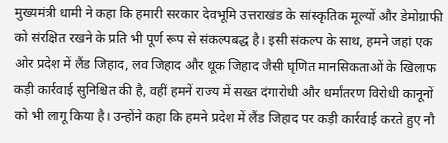मुख्यमंत्री धामी ने कहा कि हमारी सरकार देवभूमि उत्तराखंड के सांस्कृतिक मूल्यों और डेमोग्राफी को संरक्षित रखने के प्रति भी पूर्ण रूप से संकल्पबद्ध है। इसी संकल्प के साथ, हमने जहां एक ओर प्रदेश में लैंड जिहाद, लव जिहाद और थूक जिहाद जैसी घृणित मानसिकताओं के खिलाफ कड़ी कार्रवाई सुनिश्चित की है, वहीं हमनें राज्य में सख्त दंगारोधी और धर्मांतरण विरोधी कानूनों को भी लागू किया है। उन्होंने कहा कि हमने प्रदेश में लैंड जिहाद पर कड़ी कार्रवाई करते हुए नौ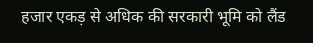हजार एकड़ से अधिक की सरकारी भूमि को लैंड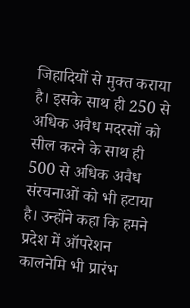जिहादियों से मुक्त कराया है। इसके साथ ही 250 से अधिक अवैध मदरसों को सील करने के साथ ही 500 से अधिक अवैध संरचनाओं को भी हटाया है। उन्होंने कहा कि हमने प्रदेश में ऑपरेशन कालनेमि भी प्रारंभ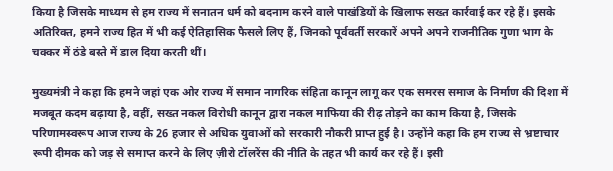किया है जिसके माध्यम से हम राज्य में सनातन धर्म को बदनाम करने वाले पाखंडियों के खिलाफ सख्त कार्रवाई कर रहे हैं। इसके अतिरिक्त, हमने राज्य हित में भी कई ऐतिहासिक फैसले लिए हैं, जिनको पूर्ववर्ती सरकारें अपने अपने राजनीतिक गुणा भाग के चक्कर में ठंडे बस्ते में डाल दिया करती थीं।

मुख्यमंत्री ने कहा कि हमने जहां एक ओर राज्य में समान नागरिक संहिता कानून लागू कर एक समरस समाज के निर्माण की दिशा में मजबूत कदम बढ़ाया है, वहीं, सख्त नकल विरोधी कानून द्वारा नकल माफिया की रीढ़ तोड़ने का काम किया है, जिसके परिणामस्वरूप आज राज्य के 26 हजार से अधिक युवाओं को सरकारी नौकरी प्राप्त हुई है। उन्होंने कहा कि हम राज्य से भ्रष्टाचार रूपी दीमक को जड़ से समाप्त करने के लिए ज़ीरो टॉलरेंस की नीति के तहत भी कार्य कर रहे हैं। इसी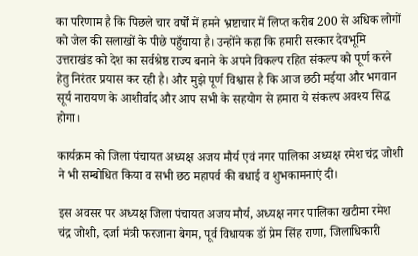का परिणाम है कि पिछले चार वर्षों में हमने भ्रष्टाचार में लिप्त करीब 200 से अधिक लोगों को जेल की सलाखों के पीछे पहुँचाया है। उन्होंने कहा कि हमारी सरकार देवभूमि उत्तराखंड को देश का सर्वश्रेष्ठ राज्य बनाने के अपने विकल्प रहित संकल्प को पूर्ण करने हेतु निरंतर प्रयास कर रही है। और मुझे पूर्ण विश्वास है कि आज छठी मईया और भगवान सूर्य नारायण के आशीर्वाद और आप सभी के सहयोग से हमारा ये संकल्प अवश्य सिद्ध होगा।

कार्यक्रम को जिला पंचायत अध्यक्ष अजय मौर्य एवं नगर पालिका अध्यक्ष रमेश चंद्र जोशी ने भी सम्बोधित किया व सभी छठ महापर्व की बधाई व शुभकामनाएं दी।

इस अवसर पर अध्यक्ष जिला पंचायत अजय मौर्य, अध्यक्ष नगर पालिका खटीमा रमेश चंद्र जोशी, दर्जा मंत्री फरजाना बेगम, पूर्व विधायक डॉ प्रेम सिंह राणा, जिलाधिकारी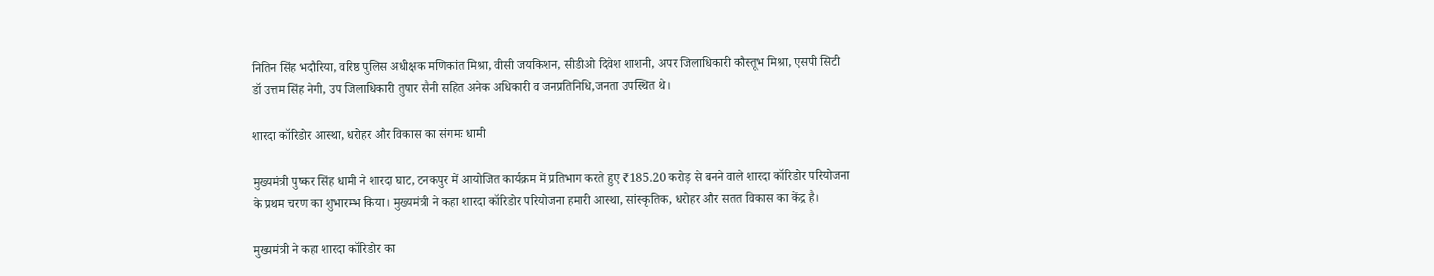नितिन सिंह भदौरिया, वरिष्ठ पुलिस अधीक्षक मणिकांत मिश्रा, वीसी जयकिशन, सीडीओ दिवेश शाशनी, अपर जिलाधिकारी कौस्तूभ मिश्रा, एसपी सिटी डॉ उत्तम सिंह नेगी, उप जिलाधिकारी तुषार सैनी सहित अनेक अधिकारी व जनप्रतिनिधि,जनता उपस्थित थे।

शारदा कॉरिडोर आस्था, धरोहर और विकास का संगमः धामी

मुख्यमंत्री पुष्कर सिंह धामी ने शारदा घाट, टनकपुर में आयोजित कार्यक्रम में प्रतिभाग करते हुए ₹185.20 करोड़ से बनने वाले शारदा कॉरिडोर परियोजना के प्रथम चरण का शुभारम्भ किया। मुख्यमंत्री ने कहा शारदा कॉरिडोर परियोजना हमारी आस्था, सांस्कृतिक, धरोहर और सतत विकास का केंद्र है।

मुख्यमंत्री ने कहा शारदा कॉरिडोर का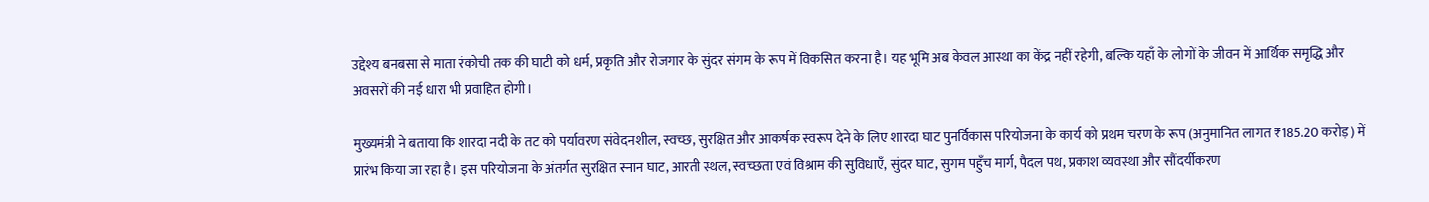उद्देश्य बनबसा से माता रंकोची तक की घाटी को धर्म, प्रकृति और रोजगार के सुंदर संगम के रूप में विकसित करना है। यह भूमि अब केवल आस्था का केंद्र नहीं रहेगी, बल्कि यहाँ के लोगों के जीवन में आर्थिक समृद्धि और अवसरों की नई धारा भी प्रवाहित होगी।

मुख्यमंत्री ने बताया कि शारदा नदी के तट को पर्यावरण संवेदनशील, स्वच्छ, सुरक्षित और आकर्षक स्वरूप देने के लिए शारदा घाट पुनर्विकास परियोजना के कार्य को प्रथम चरण के रूप (अनुमानित लागत ₹185.20 करोड़) में प्रारंभ किया जा रहा है। इस परियोजना के अंतर्गत सुरक्षित स्नान घाट, आरती स्थल, स्वच्छता एवं विश्राम की सुविधाएँ, सुंदर घाट, सुगम पहुँच मार्ग, पैदल पथ, प्रकाश व्यवस्था और सौंदर्यीकरण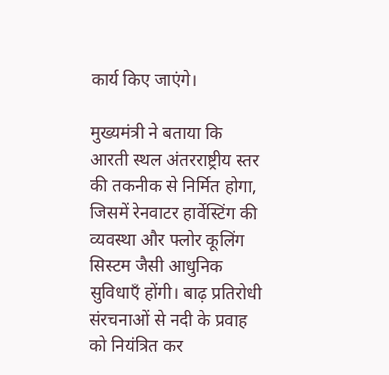कार्य किए जाएंगे।

मुख्यमंत्री ने बताया कि आरती स्थल अंतरराष्ट्रीय स्तर की तकनीक से निर्मित होगा, जिसमें रेनवाटर हार्वेस्टिंग की व्यवस्था और फ्लोर कूलिंग सिस्टम जैसी आधुनिक सुविधाएँ होंगी। बाढ़ प्रतिरोधी संरचनाओं से नदी के प्रवाह को नियंत्रित कर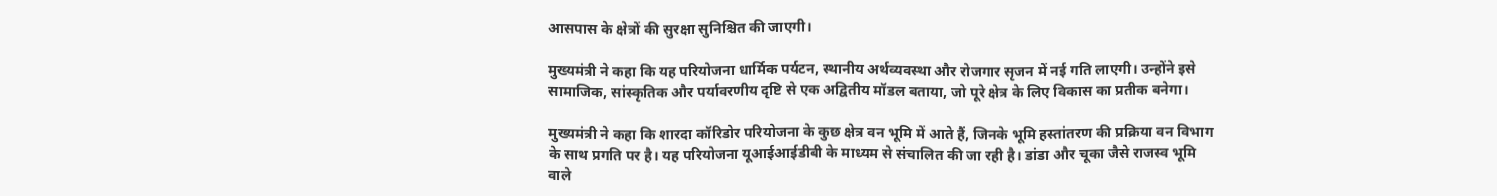आसपास के क्षेत्रों की सुरक्षा सुनिश्चित की जाएगी।

मुख्यमंत्री ने कहा कि यह परियोजना धार्मिक पर्यटन, स्थानीय अर्थव्यवस्था और रोजगार सृजन में नई गति लाएगी। उन्होंने इसे सामाजिक, सांस्कृतिक और पर्यावरणीय दृष्टि से एक अद्वितीय मॉडल बताया, जो पूरे क्षेत्र के लिए विकास का प्रतीक बनेगा।

मुख्यमंत्री ने कहा कि शारदा कॉरिडोर परियोजना के कुछ क्षेत्र वन भूमि में आते हैं, जिनके भूमि हस्तांतरण की प्रक्रिया वन विभाग के साथ प्रगति पर है। यह परियोजना यूआईआईडीबी के माध्यम से संचालित की जा रही है। डांडा और चूका जैसे राजस्व भूमि वाले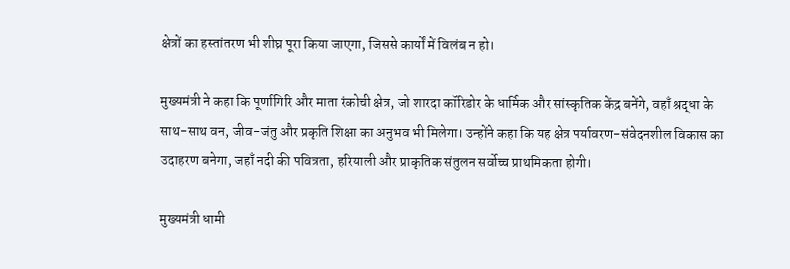क्षेत्रों का हस्तांतरण भी शीघ्र पूरा किया जाएगा, जिससे कार्यों में विलंब न हो।

मुख्यमंत्री ने कहा कि पूर्णागिरि और माता रंकोची क्षेत्र, जो शारदा कॉरिडोर के धार्मिक और सांस्कृतिक केंद्र बनेंगे, वहाँ श्रद्धा के साथ-साथ वन, जीव-जंतु और प्रकृति शिक्षा का अनुभव भी मिलेगा। उन्होंने कहा कि यह क्षेत्र पर्यावरण-संवेदनशील विकास का उदाहरण बनेगा, जहाँ नदी की पवित्रता, हरियाली और प्राकृतिक संतुलन सर्वोच्च प्राथमिकता होगी।

मुख्यमंत्री धामी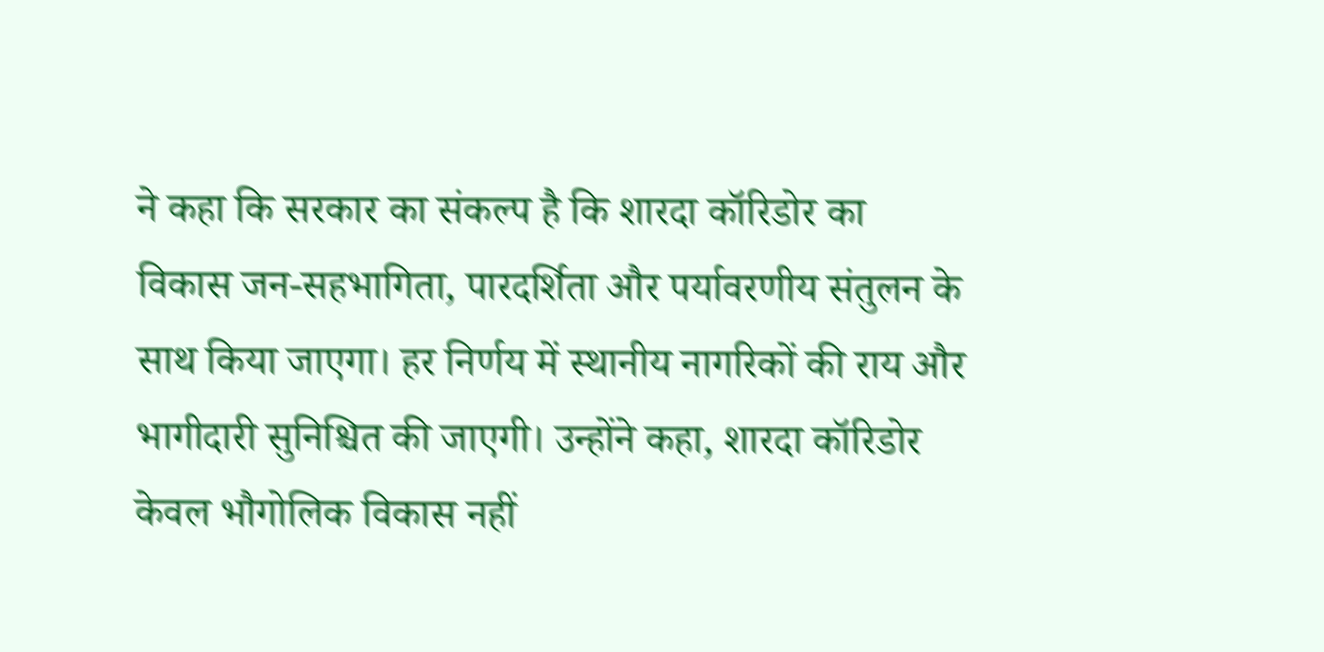ने कहा कि सरकार का संकल्प है कि शारदा कॉरिडोर का विकास जन-सहभागिता, पारदर्शिता और पर्यावरणीय संतुलन के साथ किया जाएगा। हर निर्णय में स्थानीय नागरिकों की राय और भागीदारी सुनिश्चित की जाएगी। उन्होंने कहा, शारदा कॉरिडोर केवल भौगोलिक विकास नहीं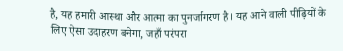है, यह हमारी आस्था और आत्मा का पुनर्जागरण है। यह आने वाली पीढ़ियों के लिए ऐसा उदाहरण बनेगा, जहाँ परंपरा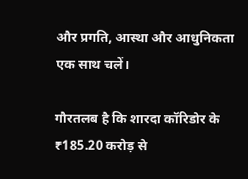और प्रगति, आस्था और आधुनिकता एक साथ चलें।

गौरतलब है कि शारदा कॉरिडोर के ₹185.20 करोड़ से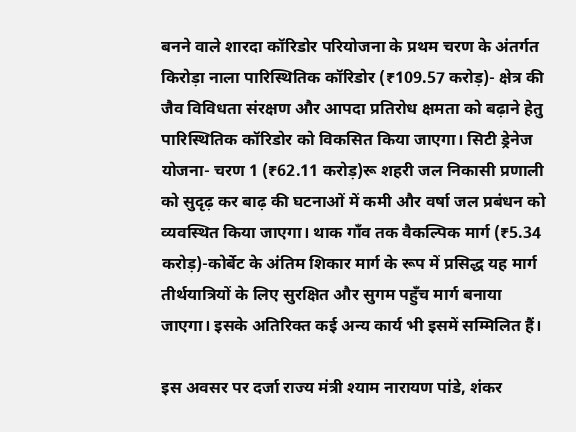बनने वाले शारदा कॉरिडोर परियोजना के प्रथम चरण के अंतर्गत किरोड़ा नाला पारिस्थितिक कॉरिडोर (₹109.57 करोड़)- क्षेत्र की जैव विविधता संरक्षण और आपदा प्रतिरोध क्षमता को बढ़ाने हेतु पारिस्थितिक कॉरिडोर को विकसित किया जाएगा। सिटी ड्रेनेज योजना- चरण 1 (₹62.11 करोड़)रू शहरी जल निकासी प्रणाली को सुदृढ़ कर बाढ़ की घटनाओं में कमी और वर्षा जल प्रबंधन को व्यवस्थित किया जाएगा। थाक गाँव तक वैकल्पिक मार्ग (₹5.34 करोड़)-कोर्बेट के अंतिम शिकार मार्ग के रूप में प्रसिद्ध यह मार्ग तीर्थयात्रियों के लिए सुरक्षित और सुगम पहुँच मार्ग बनाया जाएगा। इसके अतिरिक्त कई अन्य कार्य भी इसमें सम्मिलित हैं।

इस अवसर पर दर्जा राज्य मंत्री श्याम नारायण पांडे, शंकर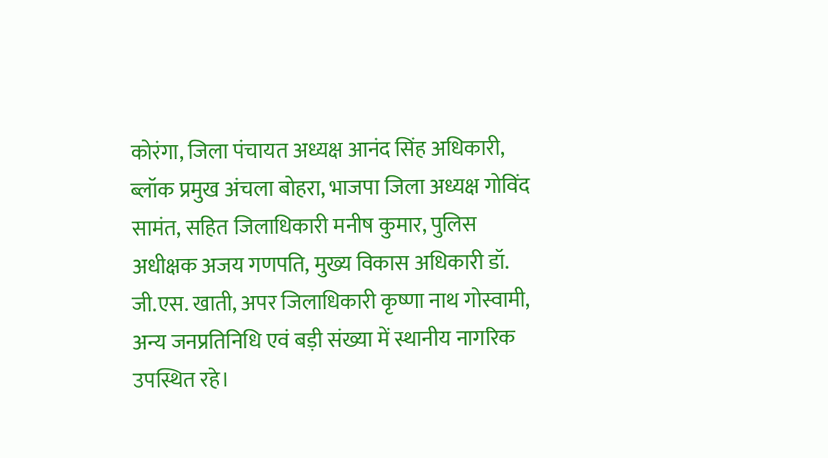कोरंगा, जिला पंचायत अध्यक्ष आनंद सिंह अधिकारी, ब्लॉक प्रमुख अंचला बोहरा, भाजपा जिला अध्यक्ष गोविंद सामंत, सहित जिलाधिकारी मनीष कुमार, पुलिस अधीक्षक अजय गणपति, मुख्य विकास अधिकारी डॉ. जी.एस. खाती, अपर जिलाधिकारी कृष्णा नाथ गोस्वामी, अन्य जनप्रतिनिधि एवं बड़ी संख्या में स्थानीय नागरिक उपस्थित रहे।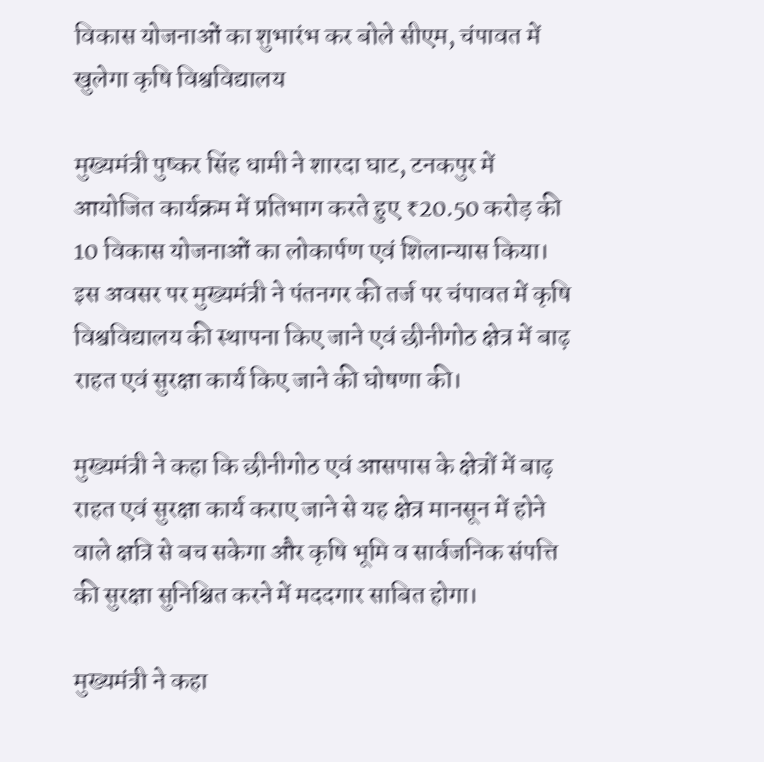विकास योजनाओं का शुभारंभ कर बोले सीएम, चंपावत में खुलेगा कृषि विश्वविद्यालय

मुख्यमंत्री पुष्कर सिंह धामी ने शारदा घाट, टनकपुर में आयोजित कार्यक्रम में प्रतिभाग करते हुए ₹20.50 करोड़ की 10 विकास योजनाओं का लोकार्पण एवं शिलान्यास किया। इस अवसर पर मुख्यमंत्री ने पंतनगर की तर्ज पर चंपावत में कृषि विश्वविद्यालय की स्थापना किए जाने एवं छीनीगोठ क्षेत्र में बाढ़ राहत एवं सुरक्षा कार्य किए जाने की घोषणा की।

मुख्यमंत्री ने कहा कि छीनीगोठ एवं आसपास के क्षेत्रों में बाढ़ राहत एवं सुरक्षा कार्य कराए जाने से यह क्षेत्र मानसून में होने वाले क्षत्रि से बच सकेगा और कृषि भूमि व सार्वजनिक संपत्ति की सुरक्षा सुनिश्चित करने में मददगार साबित होगा।

मुख्यमंत्री ने कहा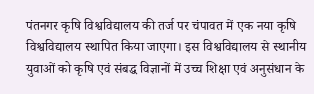पंतनगर कृषि विश्वविद्यालय की तर्ज पर चंपावत में एक नया कृषि विश्वविद्यालय स्थापित किया जाएगा। इस विश्वविद्यालय से स्थानीय युवाओं को कृषि एवं संबद्ध विज्ञानों में उच्च शिक्षा एवं अनुसंधान के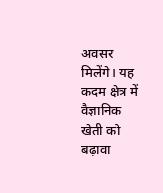अवसर मिलेंगे। यह कदम क्षेत्र में वैज्ञानिक खेती को बढ़ावा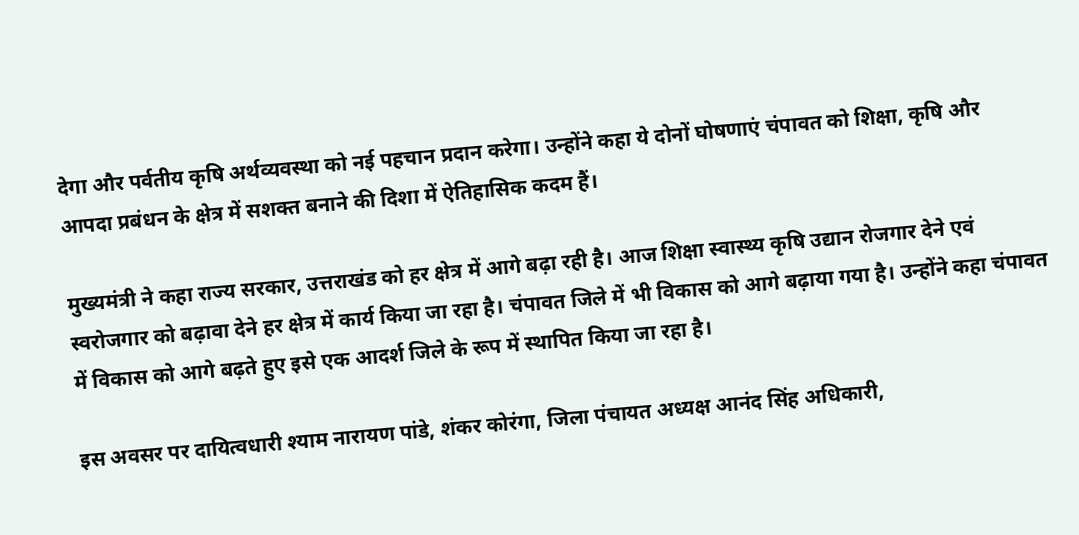देगा और पर्वतीय कृषि अर्थव्यवस्था को नई पहचान प्रदान करेगा। उन्होंने कहा ये दोनों घोषणाएं चंपावत को शिक्षा, कृषि और आपदा प्रबंधन के क्षेत्र में सशक्त बनाने की दिशा में ऐतिहासिक कदम हैं।

मुख्यमंत्री ने कहा राज्य सरकार, उत्तराखंड को हर क्षेत्र में आगे बढ़ा रही है। आज शिक्षा स्वास्थ्य कृषि उद्यान रोजगार देने एवं स्वरोजगार को बढ़ावा देने हर क्षेत्र में कार्य किया जा रहा है। चंपावत जिले में भी विकास को आगे बढ़ाया गया है। उन्होंने कहा चंपावत में विकास को आगे बढ़ते हुए इसे एक आदर्श जिले के रूप में स्थापित किया जा रहा है।

इस अवसर पर दायित्वधारी श्याम नारायण पांडे, शंकर कोरंगा, जिला पंचायत अध्यक्ष आनंद सिंह अधिकारी,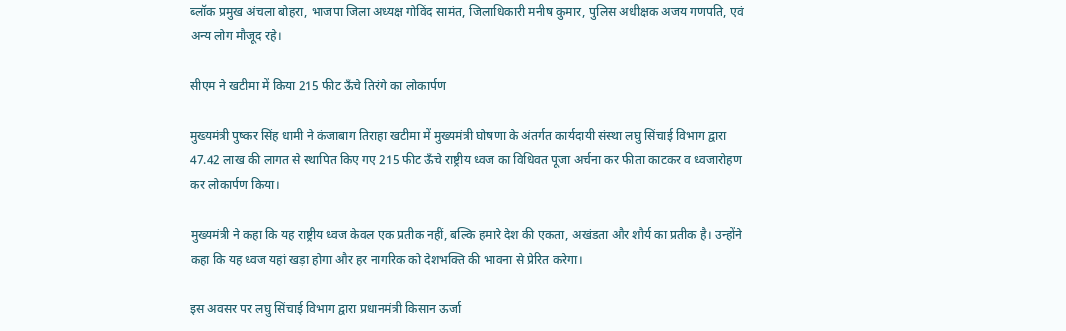ब्लॉक प्रमुख अंचला बोहरा, भाजपा जिला अध्यक्ष गोविंद सामंत, जिलाधिकारी मनीष कुमार, पुलिस अधीक्षक अजय गणपति, एवं अन्य लोग मौजूद रहे।

सीएम ने खटीमा में किया 215 फीट ऊँचे तिरंगे का लोकार्पण

मुख्यमंत्री पुष्कर सिंह धामी ने कंजाबाग तिराहा खटीमा में मुख्यमंत्री घोषणा के अंतर्गत कार्यदायी संस्था लघु सिंचाई विभाग द्वारा 47.42 लाख की लागत से स्थापित किए गए 215 फीट ऊँचे राष्ट्रीय ध्वज का विधिवत पूजा अर्चना कर फीता काटकर व ध्वजारोहण कर लोकार्पण किया।

मुख्यमंत्री ने कहा कि यह राष्ट्रीय ध्वज केवल एक प्रतीक नहीं, बल्कि हमारे देश की एकता, अखंडता और शौर्य का प्रतीक है। उन्होंने कहा कि यह ध्वज यहां खड़ा होगा और हर नागरिक को देशभक्ति की भावना से प्रेरित करेगा।

इस अवसर पर लघु सिंचाई विभाग द्वारा प्रधानमंत्री किसान ऊर्जा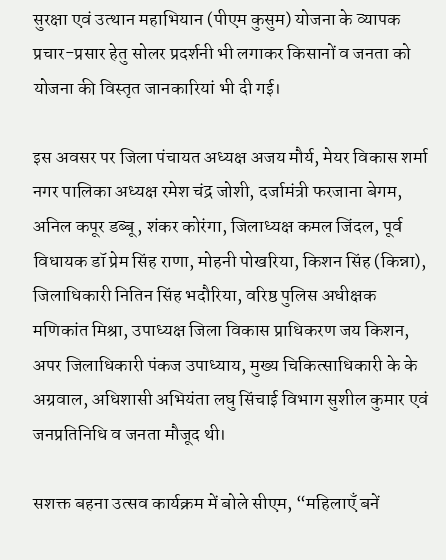सुरक्षा एवं उत्थान महाभियान (पीएम कुसुम) योजना के व्यापक प्रचार-प्रसार हेतु सोलर प्रदर्शनी भी लगाकर किसानों व जनता को योजना की विस्तृत जानकारियां भी दी गई।

इस अवसर पर जिला पंचायत अध्यक्ष अजय मौर्य, मेयर विकास शर्मा नगर पालिका अध्यक्ष रमेश चंद्र जोशी, दर्जामंत्री फरजाना बेगम, अनिल कपूर डब्बू, शंकर कोरंगा, जिलाध्यक्ष कमल जिंदल, पूर्व विधायक डॉ प्रेम सिंह राणा, मोहनी पोखरिया, किशन सिंह (किन्ना), जिलाधिकारी नितिन सिंह भदौरिया, वरिष्ठ पुलिस अधीक्षक मणिकांत मिश्रा, उपाध्यक्ष जिला विकास प्राधिकरण जय किशन, अपर जिलाधिकारी पंकज उपाध्याय, मुख्य चिकित्साधिकारी के के अग्रवाल, अधिशासी अभियंता लघु सिंचाई विभाग सुशील कुमार एवं जनप्रतिनिधि व जनता मौजूद थी।

सशक्त बहना उत्सव कार्यक्रम में बोले सीएम, “महिलाएँ बनें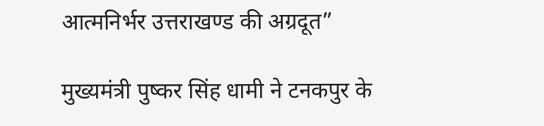आत्मनिर्भर उत्तराखण्ड की अग्रदूत”

मुख्यमंत्री पुष्कर सिंह धामी ने टनकपुर के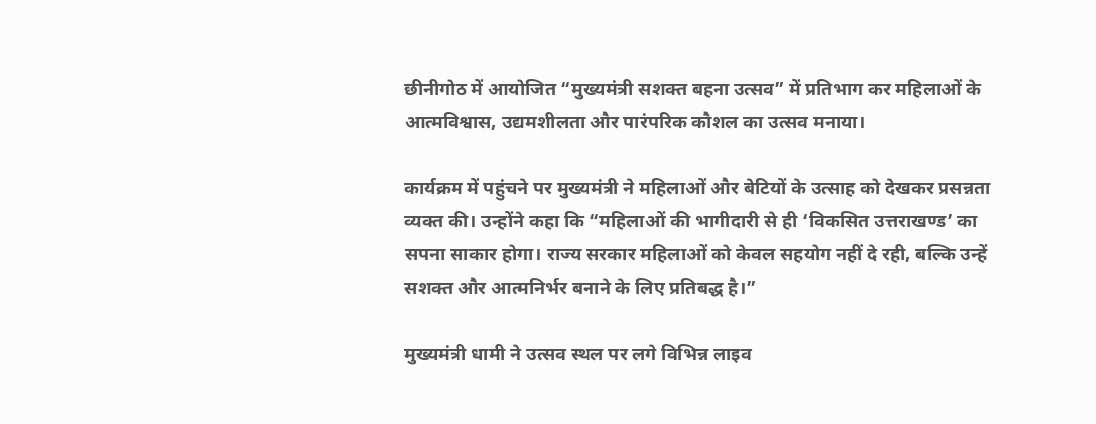छीनीगोठ में आयोजित “मुख्यमंत्री सशक्त बहना उत्सव” में प्रतिभाग कर महिलाओं के आत्मविश्वास, उद्यमशीलता और पारंपरिक कौशल का उत्सव मनाया।

कार्यक्रम में पहुंचने पर मुख्यमंत्री ने महिलाओं और बेटियों के उत्साह को देखकर प्रसन्नता व्यक्त की। उन्होंने कहा कि “महिलाओं की भागीदारी से ही ‘विकसित उत्तराखण्ड’ का सपना साकार होगा। राज्य सरकार महिलाओं को केवल सहयोग नहीं दे रही, बल्कि उन्हें सशक्त और आत्मनिर्भर बनाने के लिए प्रतिबद्ध है।”

मुख्यमंत्री धामी ने उत्सव स्थल पर लगे विभिन्न लाइव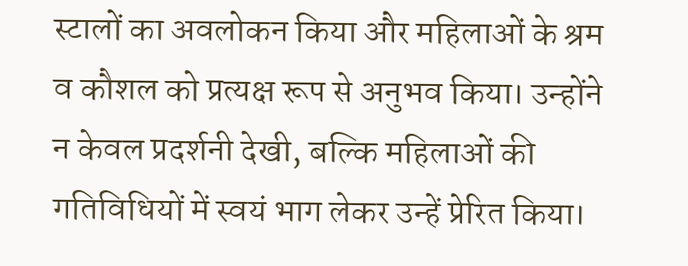स्टालों का अवलोकन किया और महिलाओं के श्रम व कौशल को प्रत्यक्ष रूप से अनुभव किया। उन्होंने न केवल प्रदर्शनी देखी, बल्कि महिलाओं की गतिविधियों में स्वयं भाग लेकर उन्हें प्रेरित किया।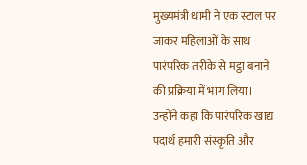मुख्यमंत्री धामी ने एक स्टाल पर जाकर महिलाओं के साथ पारंपरिक तरीके से मट्ठा बनाने की प्रक्रिया में भाग लिया। उन्होंने कहा कि पारंपरिक खाद्य पदार्थ हमारी संस्कृति और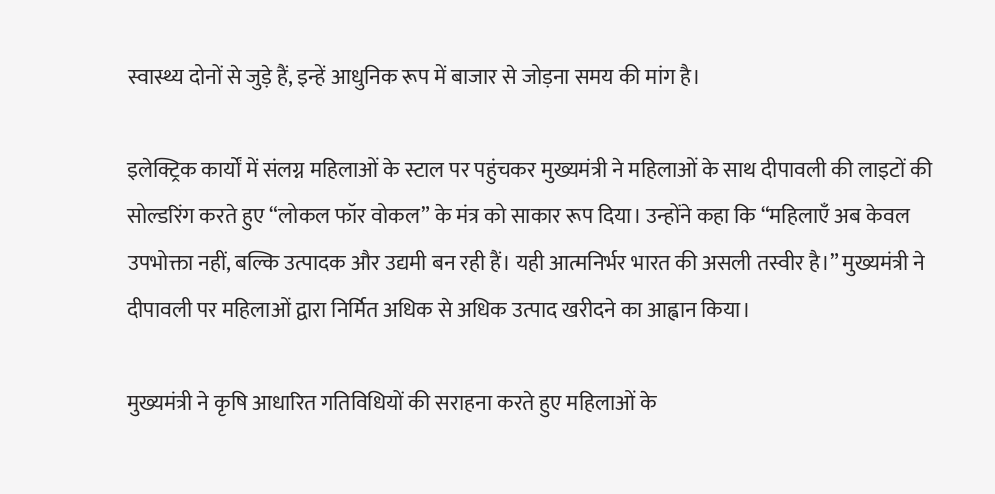स्वास्थ्य दोनों से जुड़े हैं, इन्हें आधुनिक रूप में बाजार से जोड़ना समय की मांग है।

इलेक्ट्रिक कार्यों में संलग्न महिलाओं के स्टाल पर पहुंचकर मुख्यमंत्री ने महिलाओं के साथ दीपावली की लाइटों की सोल्डरिंग करते हुए “लोकल फॉर वोकल” के मंत्र को साकार रूप दिया। उन्होंने कहा कि “महिलाएँ अब केवल उपभोक्ता नहीं, बल्कि उत्पादक और उद्यमी बन रही हैं। यही आत्मनिर्भर भारत की असली तस्वीर है।” मुख्यमंत्री ने दीपावली पर महिलाओं द्वारा निर्मित अधिक से अधिक उत्पाद खरीदने का आह्वान किया।

मुख्यमंत्री ने कृषि आधारित गतिविधियों की सराहना करते हुए महिलाओं के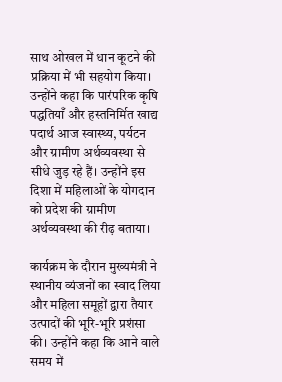साथ ओखल में धान कूटने की प्रक्रिया में भी सहयोग किया। उन्होंने कहा कि पारंपरिक कृषि पद्धतियाँ और हस्तनिर्मित खाद्य पदार्थ आज स्वास्थ्य, पर्यटन और ग्रामीण अर्थव्यवस्था से सीधे जुड़ रहे हैं। उन्होंने इस दिशा में महिलाओं के योगदान को प्रदेश की ग्रामीण अर्थव्यवस्था की रीढ़ बताया।

कार्यक्रम के दौरान मुख्यमंत्री ने स्थानीय व्यंजनों का स्वाद लिया और महिला समूहों द्वारा तैयार उत्पादों की भूरि-भूरि प्रशंसा की। उन्होंने कहा कि आने वाले समय में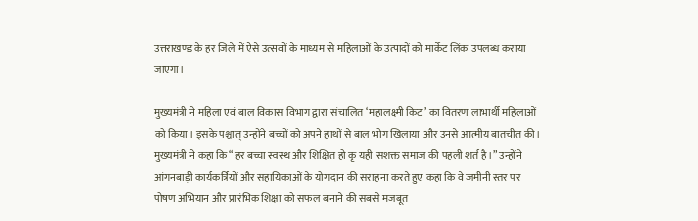उत्तराखण्ड के हर जिले में ऐसे उत्सवों के माध्यम से महिलाओं के उत्पादों को मार्केट लिंक उपलब्ध कराया जाएगा।

मुख्यमंत्री ने महिला एवं बाल विकास विभाग द्वारा संचालित ‘महालक्ष्मी किट’ का वितरण लाभार्थी महिलाओं को किया। इसके पश्चात् उन्होंने बच्चों को अपने हाथों से बाल भोग खिलाया और उनसे आत्मीय बातचीत की। मुख्यमंत्री ने कहा कि “हर बच्चा स्वस्थ और शिक्षित हो कृ यही सशक्त समाज की पहली शर्त है।” उन्होंने आंगनबाड़ी कार्यकर्त्रियों और सहायिकाओं के योगदान की सराहना करते हुए कहा कि वे जमीनी स्तर पर पोषण अभियान और प्रारंभिक शिक्षा को सफल बनाने की सबसे मजबूत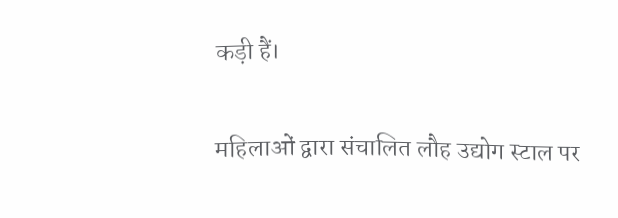कड़ी हैं।

महिलाओं द्वारा संचालित लौह उद्योग स्टाल पर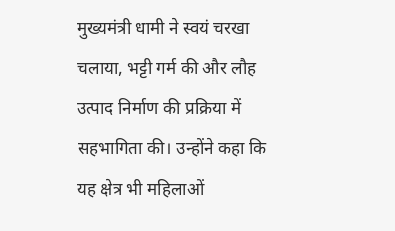मुख्यमंत्री धामी ने स्वयं चरखा चलाया, भट्टी गर्म की और लौह उत्पाद निर्माण की प्रक्रिया में सहभागिता की। उन्होंने कहा कि यह क्षेत्र भी महिलाओं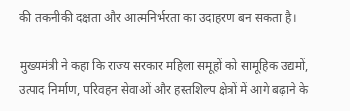की तकनीकी दक्षता और आत्मनिर्भरता का उदाहरण बन सकता है।

मुख्यमंत्री ने कहा कि राज्य सरकार महिला समूहों को सामूहिक उद्यमों, उत्पाद निर्माण, परिवहन सेवाओं और हस्तशिल्प क्षेत्रों में आगे बढ़ाने के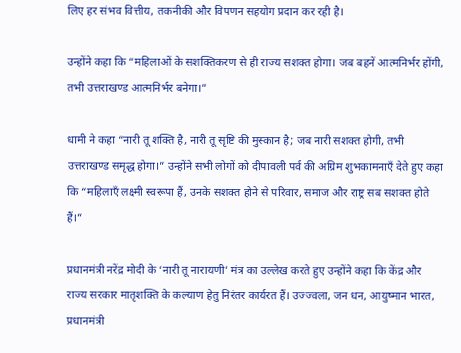लिए हर संभव वित्तीय, तकनीकी और विपणन सहयोग प्रदान कर रही है।

उन्होंने कहा कि “महिलाओं के सशक्तिकरण से ही राज्य सशक्त होगा। जब बहनें आत्मनिर्भर होंगी, तभी उत्तराखण्ड आत्मनिर्भर बनेगा।”

धामी ने कहा “नारी तू शक्ति है, नारी तू सृष्टि की मुस्कान है; जब नारी सशक्त होगी, तभी उत्तराखण्ड समृद्ध होगा।” उन्होंने सभी लोगों को दीपावली पर्व की अग्रिम शुभकामनाएँ देते हुए कहा कि “महिलाएँ लक्ष्मी स्वरूपा हैं, उनके सशक्त होने से परिवार, समाज और राष्ट्र सब सशक्त होते हैं।”

प्रधानमंत्री नरेंद्र मोदी के ‘नारी तू नारायणी’ मंत्र का उल्लेख करते हुए उन्होंने कहा कि केंद्र और राज्य सरकार मातृशक्ति के कल्याण हेतु निरंतर कार्यरत हैं। उज्ज्वला, जन धन, आयुष्मान भारत, प्रधानमंत्री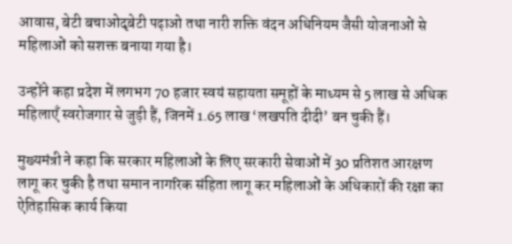आवास, बेटी बचाओदृबेटी पढ़ाओ तथा नारी शक्ति वंदन अधिनियम जैसी योजनाओं से महिलाओं को सशक्त बनाया गया है।

उन्होंने कहा प्रदेश में लगभग 70 हजार स्वयं सहायता समूहों के माध्यम से 5 लाख से अधिक महिलाएँ स्वरोजगार से जुड़ी हैं, जिनमें 1.65 लाख ‘लखपति दीदी’ बन चुकी हैं।

मुख्यमंत्री ने कहा कि सरकार महिलाओं के लिए सरकारी सेवाओं में 30 प्रतिशत आरक्षण लागू कर चुकी है तथा समान नागरिक संहिता लागू कर महिलाओं के अधिकारों की रक्षा का ऐतिहासिक कार्य किया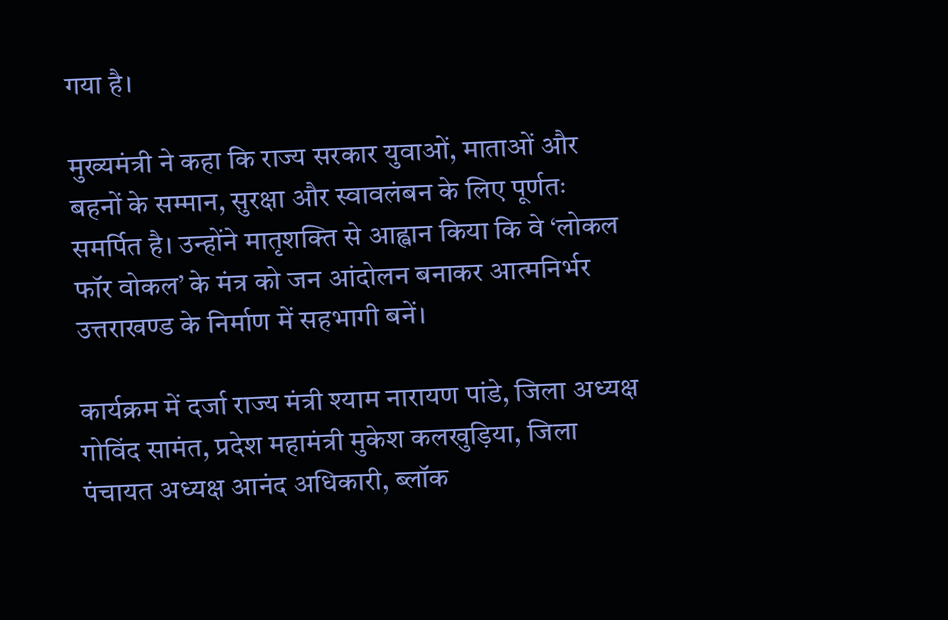गया है।

मुख्यमंत्री ने कहा कि राज्य सरकार युवाओं, माताओं और बहनों के सम्मान, सुरक्षा और स्वावलंबन के लिए पूर्णतः समर्पित है। उन्होंने मातृशक्ति से आह्वान किया कि वे ‘लोकल फॉर वोकल’ के मंत्र को जन आंदोलन बनाकर आत्मनिर्भर उत्तराखण्ड के निर्माण में सहभागी बनें।

कार्यक्रम में दर्जा राज्य मंत्री श्याम नारायण पांडे, जिला अध्यक्ष गोविंद सामंत, प्रदेश महामंत्री मुकेश कलखुड़िया, जिला पंचायत अध्यक्ष आनंद अधिकारी, ब्लॉक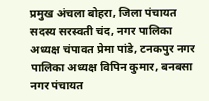प्रमुख अंचला बोहरा, जिला पंचायत सदस्य सरस्वती चंद, नगर पालिका अध्यक्ष चंपावत प्रेमा पांडे, टनकपुर नगर पालिका अध्यक्ष विपिन कुमार, बनबसा नगर पंचायत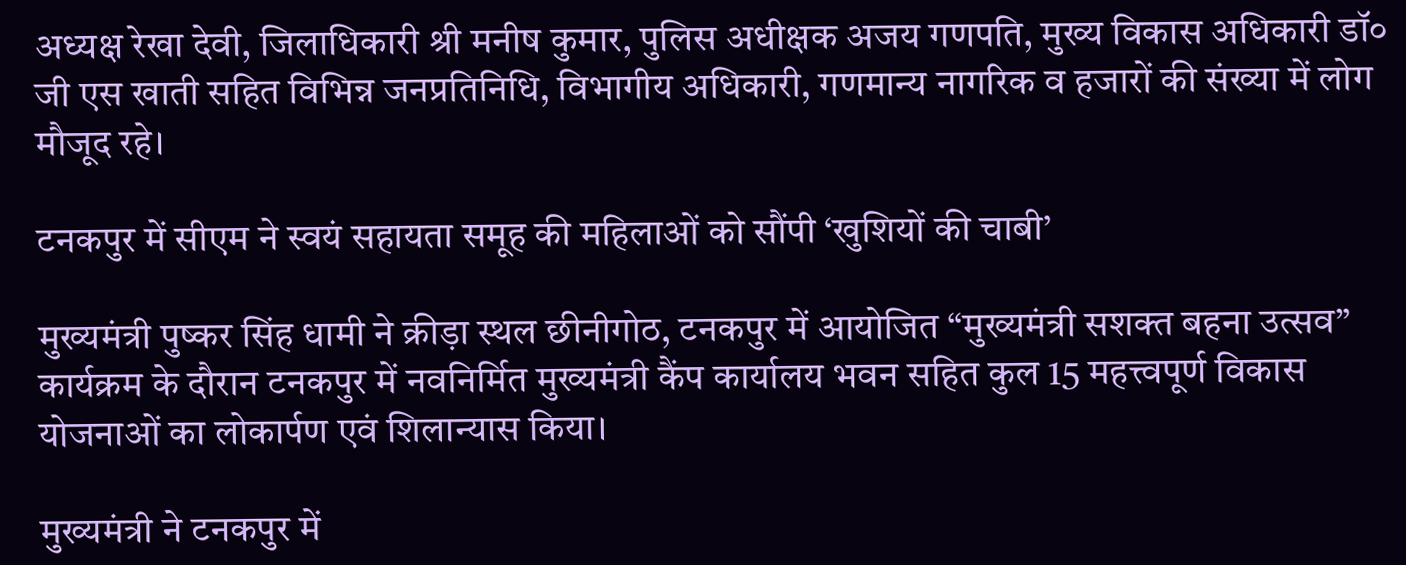अध्यक्ष रेखा देवी, जिलाधिकारी श्री मनीष कुमार, पुलिस अधीक्षक अजय गणपति, मुख्य विकास अधिकारी डॉ० जी एस खाती सहित विभिन्न जनप्रतिनिधि, विभागीय अधिकारी, गणमान्य नागरिक व हजारों की संख्या में लोग मौजूद रहे।

टनकपुर में सीएम ने स्वयं सहायता समूह की महिलाओं को सौंपी ‘खुशियों की चाबी’

मुख्यमंत्री पुष्कर सिंह धामी ने क्रीड़ा स्थल छीनीगोठ, टनकपुर में आयोजित “मुख्यमंत्री सशक्त बहना उत्सव” कार्यक्रम के दौरान टनकपुर में नवनिर्मित मुख्यमंत्री कैंप कार्यालय भवन सहित कुल 15 महत्त्वपूर्ण विकास योजनाओं का लोकार्पण एवं शिलान्यास किया।

मुख्यमंत्री ने टनकपुर में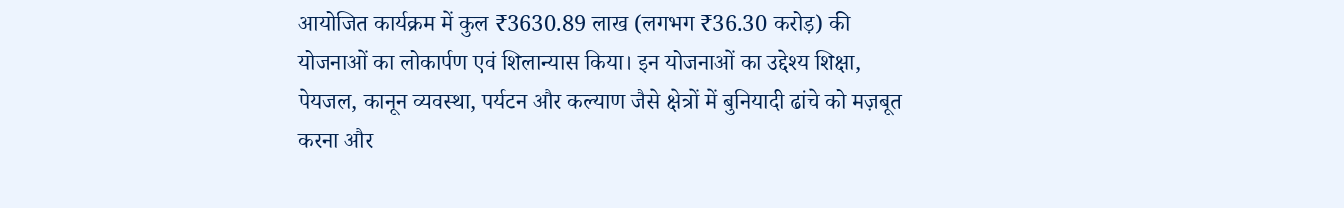आयोजित कार्यक्रम में कुल ₹3630.89 लाख (लगभग ₹36.30 करोड़) की योजनाओं का लोकार्पण एवं शिलान्यास किया। इन योजनाओं का उद्देश्य शिक्षा, पेयजल, कानून व्यवस्था, पर्यटन और कल्याण जैसे क्षेत्रों में बुनियादी ढांचे को मज़बूत करना और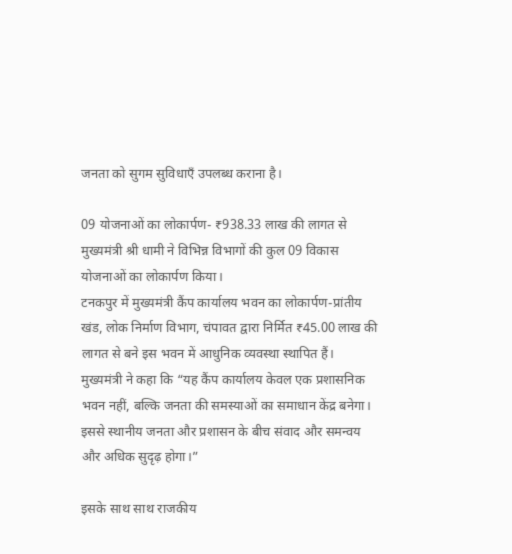जनता को सुगम सुविधाएँ उपलब्ध कराना है।

09 योजनाओं का लोकार्पण- ₹938.33 लाख की लागत से
मुख्यमंत्री श्री धामी ने विभिन्न विभागों की कुल 09 विकास योजनाओं का लोकार्पण किया।
टनकपुर में मुख्यमंत्री कैंप कार्यालय भवन का लोकार्पण-प्रांतीय खंड, लोक निर्माण विभाग, चंपावत द्वारा निर्मित ₹45.00 लाख की लागत से बने इस भवन में आधुनिक व्यवस्था स्थापित हैं।
मुख्यमंत्री ने कहा कि “यह कैंप कार्यालय केवल एक प्रशासनिक भवन नहीं, बल्कि जनता की समस्याओं का समाधान केंद्र बनेगा। इससे स्थानीय जनता और प्रशासन के बीच संवाद और समन्वय और अधिक सुदृढ़ होगा।”

इसके साथ साथ राजकीय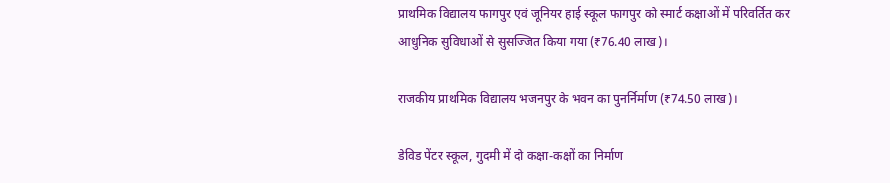प्राथमिक विद्यालय फागपुर एवं जूनियर हाई स्कूल फागपुर को स्मार्ट कक्षाओं में परिवर्तित कर आधुनिक सुविधाओं से सुसज्जित किया गया (₹76.40 लाख)।

राजकीय प्राथमिक विद्यालय भजनपुर के भवन का पुनर्निर्माण (₹74.50 लाख)।

डेविड पेंटर स्कूल, गुदमी में दो कक्षा-कक्षों का निर्माण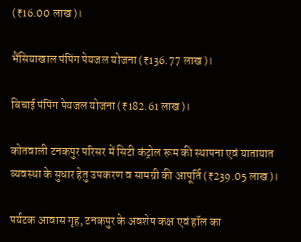(₹16.00 लाख)।

भैंसियाखाल पंपिंग पेयजल योजना (₹136.77 लाख)।

बिचाई पंपिंग पेयजल योजना (₹182.61 लाख)।

कोतवाली टनकपुर परिसर में सिटी कंट्रोल रूम की स्थापना एवं यातायात व्यवस्था के सुधार हेतु उपकरण व सामग्री की आपूर्ति (₹239.05 लाख)।

पर्यटक आवास गृह, टनकपुर के अवशेष कक्ष एवं हॉल का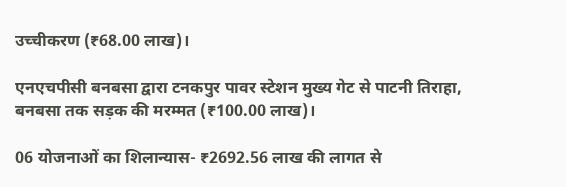उच्चीकरण (₹68.00 लाख)।

एनएचपीसी बनबसा द्वारा टनकपुर पावर स्टेशन मुख्य गेट से पाटनी तिराहा, बनबसा तक सड़क की मरम्मत (₹100.00 लाख)।

06 योजनाओं का शिलान्यास- ₹2692.56 लाख की लागत से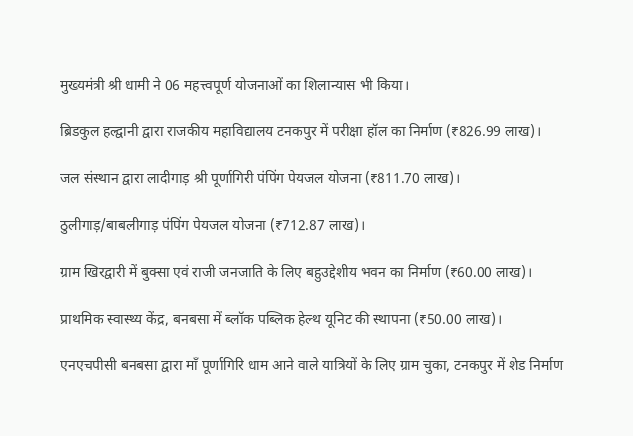मुख्यमंत्री श्री धामी ने 06 महत्त्वपूर्ण योजनाओं का शिलान्यास भी किया।

ब्रिडकुल हल्द्वानी द्वारा राजकीय महाविद्यालय टनकपुर में परीक्षा हॉल का निर्माण (₹826.99 लाख)।

जल संस्थान द्वारा लादीगाड़ श्री पूर्णागिरी पंपिंग पेयजल योजना (₹811.70 लाख)।

ठुलीगाड़/बाबलीगाड़ पंपिंग पेयजल योजना (₹712.87 लाख)।

ग्राम खिरद्वारी में बुक्सा एवं राजी जनजाति के लिए बहुउद्देशीय भवन का निर्माण (₹60.00 लाख)।

प्राथमिक स्वास्थ्य केंद्र, बनबसा में ब्लॉक पब्लिक हेल्थ यूनिट की स्थापना (₹50.00 लाख)।

एनएचपीसी बनबसा द्वारा माँ पूर्णागिरि धाम आने वाले यात्रियों के लिए ग्राम चुका, टनकपुर में शेड निर्माण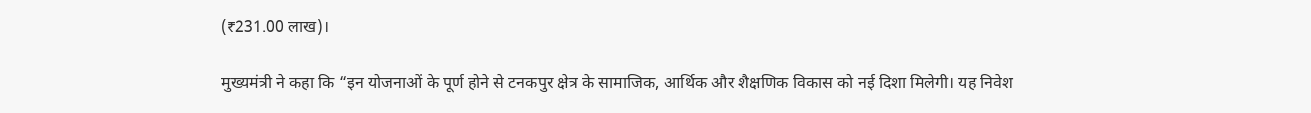(₹231.00 लाख)।

मुख्यमंत्री ने कहा कि “इन योजनाओं के पूर्ण होने से टनकपुर क्षेत्र के सामाजिक, आर्थिक और शैक्षणिक विकास को नई दिशा मिलेगी। यह निवेश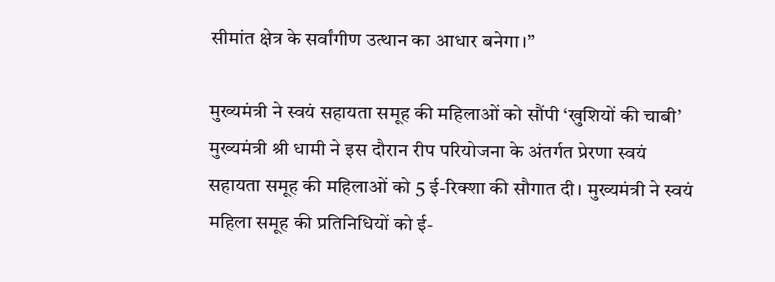सीमांत क्षेत्र के सर्वांगीण उत्थान का आधार बनेगा।”

मुख्यमंत्री ने स्वयं सहायता समूह की महिलाओं को सौंपी ‘खुशियों की चाबी’
मुख्यमंत्री श्री धामी ने इस दौरान रीप परियोजना के अंतर्गत प्रेरणा स्वयं सहायता समूह की महिलाओं को 5 ई-रिक्शा की सौगात दी। मुख्यमंत्री ने स्वयं महिला समूह की प्रतिनिधियों को ई-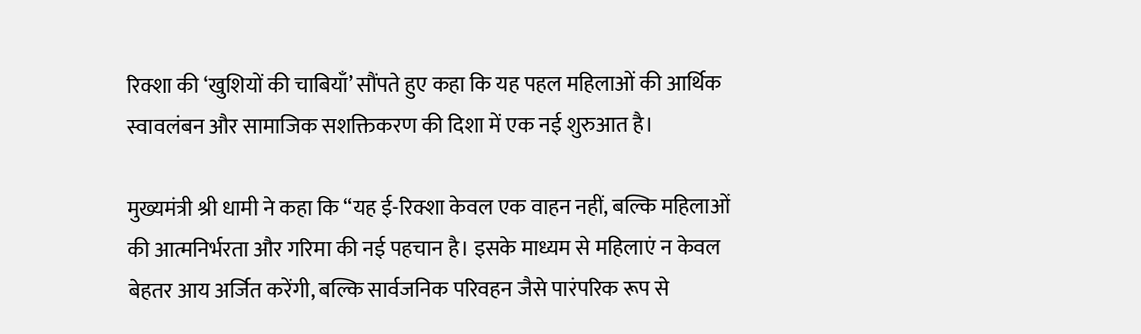रिक्शा की ‘खुशियों की चाबियाँ’ सौंपते हुए कहा कि यह पहल महिलाओं की आर्थिक स्वावलंबन और सामाजिक सशक्तिकरण की दिशा में एक नई शुरुआत है।

मुख्यमंत्री श्री धामी ने कहा कि “यह ई-रिक्शा केवल एक वाहन नहीं, बल्कि महिलाओं की आत्मनिर्भरता और गरिमा की नई पहचान है। इसके माध्यम से महिलाएं न केवल बेहतर आय अर्जित करेंगी, बल्कि सार्वजनिक परिवहन जैसे पारंपरिक रूप से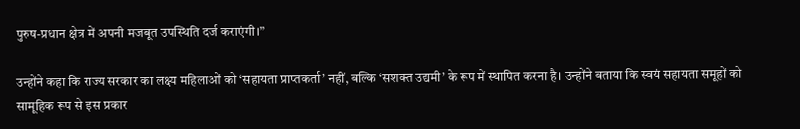पुरुष-प्रधान क्षेत्र में अपनी मजबूत उपस्थिति दर्ज कराएंगी।”

उन्होंने कहा कि राज्य सरकार का लक्ष्य महिलाओं को ‘सहायता प्राप्तकर्ता’ नहीं, बल्कि ‘सशक्त उद्यमी’ के रूप में स्थापित करना है। उन्होंने बताया कि स्वयं सहायता समूहों को सामूहिक रूप से इस प्रकार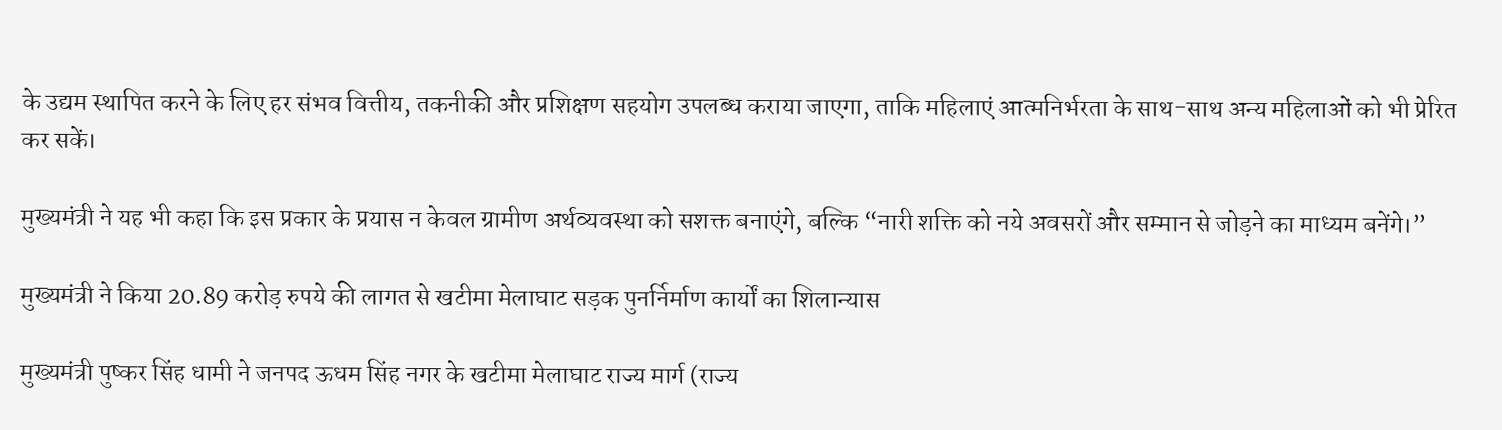के उद्यम स्थापित करने के लिए हर संभव वित्तीय, तकनीकी और प्रशिक्षण सहयोग उपलब्ध कराया जाएगा, ताकि महिलाएं आत्मनिर्भरता के साथ-साथ अन्य महिलाओं को भी प्रेरित कर सकें।

मुख्यमंत्री ने यह भी कहा कि इस प्रकार के प्रयास न केवल ग्रामीण अर्थव्यवस्था को सशक्त बनाएंगे, बल्कि “नारी शक्ति को नये अवसरों और सम्मान से जोड़ने का माध्यम बनेंगे।”

मुख्यमंत्री ने किया 20.89 करोड़ रुपये की लागत से खटीमा मेलाघाट सड़क पुनर्निर्माण कार्यों का शिलान्यास

मुख्यमंत्री पुष्कर सिंह धामी ने जनपद ऊधम सिंह नगर के खटीमा मेलाघाट राज्य मार्ग (राज्य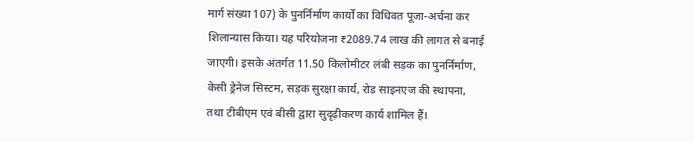मार्ग संख्या 107) के पुनर्निर्माण कार्यों का विधिवत पूजा-अर्चना कर शिलान्यास किया। यह परियोजना ₹2089.74 लाख की लागत से बनाई जाएगी। इसके अंतर्गत 11.50 किलोमीटर लंबी सड़क का पुनर्निर्माण, केसी ड्रेनेज सिस्टम, सड़क सुरक्षा कार्य, रोड साइनएज की स्थापना, तथा टीबीएम एवं बीसी द्वारा सुदृढ़ीकरण कार्य शामिल हैं।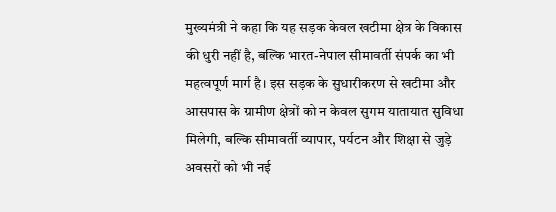मुख्यमंत्री ने कहा कि यह सड़क केवल खटीमा क्षेत्र के विकास की धुरी नहीं है, बल्कि भारत-नेपाल सीमावर्ती संपर्क का भी महत्वपूर्ण मार्ग है। इस सड़क के सुधारीकरण से खटीमा और आसपास के ग्रामीण क्षेत्रों को न केवल सुगम यातायात सुविधा मिलेगी, बल्कि सीमावर्ती व्यापार, पर्यटन और शिक्षा से जुड़े अवसरों को भी नई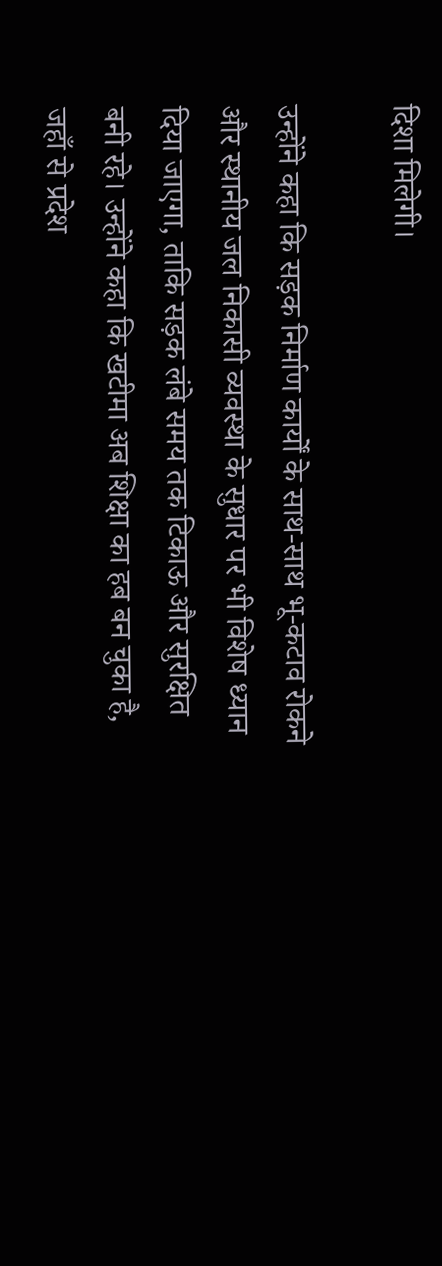दिशा मिलेगी।

उन्होंने कहा कि सड़क निर्माण कार्यों के साथ-साथ भू-कटाव रोकने और स्थानीय जल निकासी व्यवस्था के सुधार पर भी विशेष ध्यान दिया जाएगा, ताकि सड़क लंबे समय तक टिकाऊ और सुरक्षित बनी रहे। उन्होंने कहा कि खटीमा अब शिक्षा का हब बन चुका है, जहाँ से प्रदेश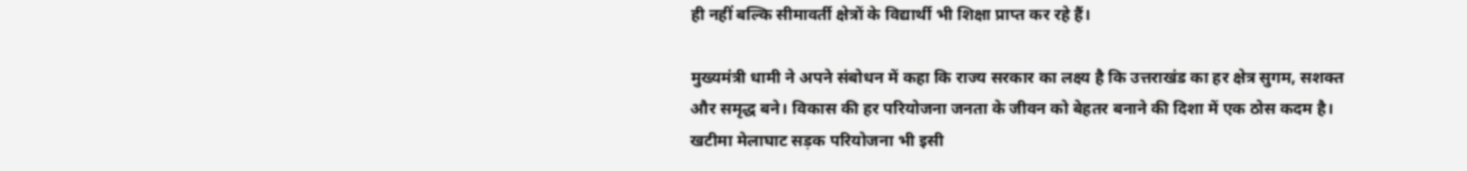ही नहीं बल्कि सीमावर्ती क्षेत्रों के विद्यार्थी भी शिक्षा प्राप्त कर रहे हैं।

मुख्यमंत्री धामी ने अपने संबोधन में कहा कि राज्य सरकार का लक्ष्य है कि उत्तराखंड का हर क्षेत्र सुगम, सशक्त और समृद्ध बने। विकास की हर परियोजना जनता के जीवन को बेहतर बनाने की दिशा में एक ठोस कदम है। खटीमा मेलाघाट सड़क परियोजना भी इसी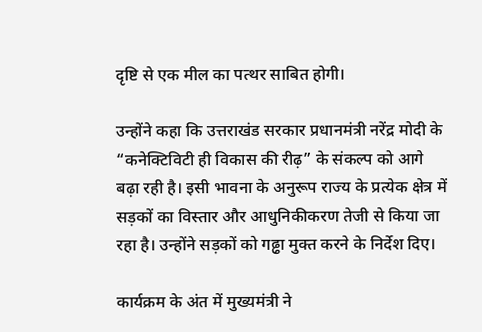दृष्टि से एक मील का पत्थर साबित होगी।

उन्होंने कहा कि उत्तराखंड सरकार प्रधानमंत्री नरेंद्र मोदी के “कनेक्टिविटी ही विकास की रीढ़” के संकल्प को आगे बढ़ा रही है। इसी भावना के अनुरूप राज्य के प्रत्येक क्षेत्र में सड़कों का विस्तार और आधुनिकीकरण तेजी से किया जा रहा है। उन्होंने सड़कों को गढ्ढा मुक्त करने के निर्देश दिए।

कार्यक्रम के अंत में मुख्यमंत्री ने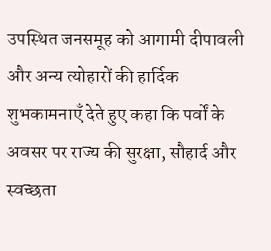उपस्थित जनसमूह को आगामी दीपावली और अन्य त्योहारों की हार्दिक शुभकामनाएँ देते हुए कहा कि पर्वों के अवसर पर राज्य की सुरक्षा, सौहार्द और स्वच्छता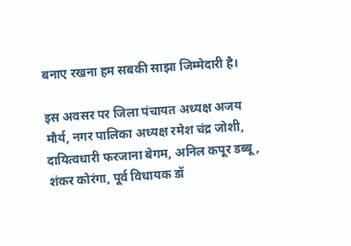बनाए रखना हम सबकी साझा जिम्मेदारी है।

इस अवसर पर जिला पंचायत अध्यक्ष अजय मौर्य, नगर पालिका अध्यक्ष रमेश चंद्र जोशी, दायित्वधारी फरजाना बेगम, अनिल कपूर डब्बू, शंकर कोरंगा, पूर्व विधायक डॉ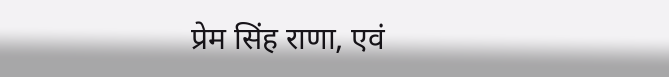प्रेम सिंह राणा, एवं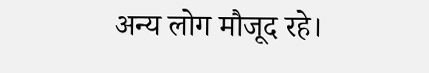अन्य लोग मौजूद रहे।